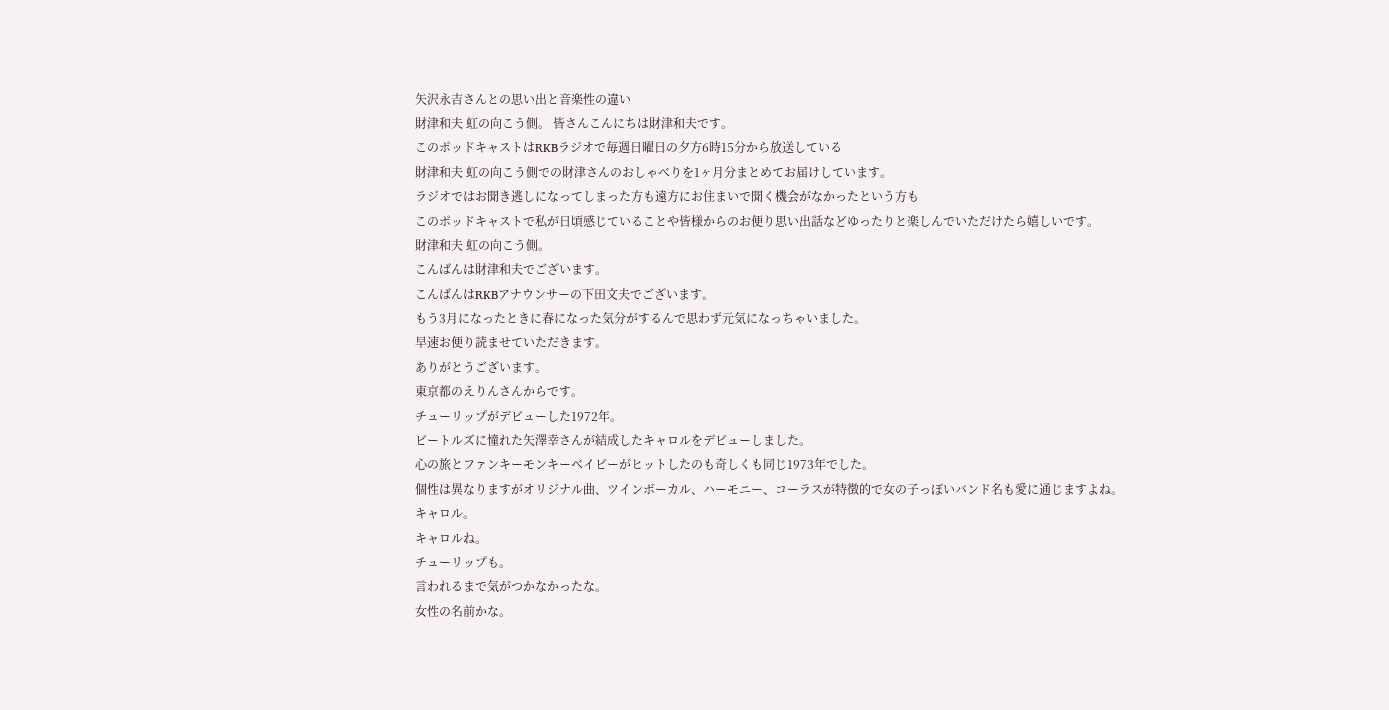矢沢永吉さんとの思い出と音楽性の違い
財津和夫 虹の向こう側。 皆さんこんにちは財津和夫です。
このポッドキャストはRKBラジオで毎週日曜日の夕方6時15分から放送している
財津和夫 虹の向こう側での財津さんのおしゃべりを1ヶ月分まとめてお届けしています。
ラジオではお聞き逃しになってしまった方も遠方にお住まいで聞く機会がなかったという方も
このポッドキャストで私が日頃感じていることや皆様からのお便り思い出話などゆったりと楽しんでいただけたら嬉しいです。
財津和夫 虹の向こう側。
こんばんは財津和夫でございます。
こんばんはRKBアナウンサーの下田文夫でございます。
もう3月になったときに春になった気分がするんで思わず元気になっちゃいました。
早速お便り読ませていただきます。
ありがとうございます。
東京都のえりんさんからです。
チューリップがデビューした1972年。
ビートルズに憧れた矢澤幸さんが結成したキャロルをデビューしました。
心の旅とファンキーモンキーベイビーがヒットしたのも奇しくも同じ1973年でした。
個性は異なりますがオリジナル曲、ツインボーカル、ハーモニー、コーラスが特徴的で女の子っぽいバンド名も愛に通じますよね。
キャロル。
キャロルね。
チューリップも。
言われるまで気がつかなかったな。
女性の名前かな。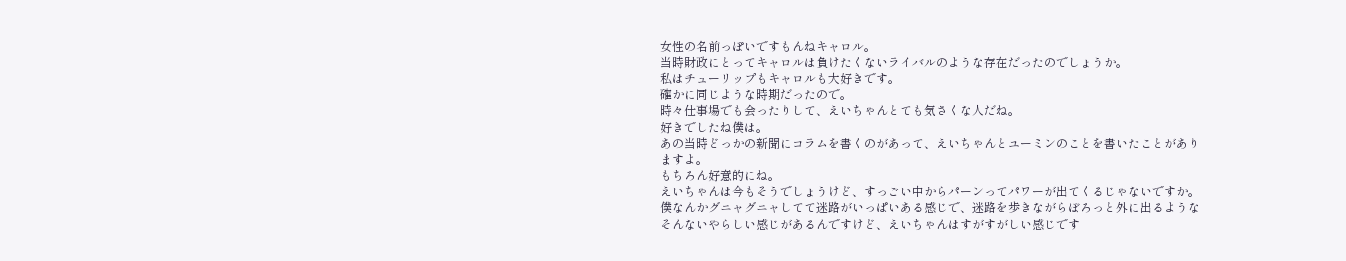女性の名前っぽいですもんねキャロル。
当時財政にとってキャロルは負けたくないライバルのような存在だったのでしょうか。
私はチューリップもキャロルも大好きです。
確かに同じような時期だったので。
時々仕事場でも会ったりして、えいちゃんとても気さくな人だね。
好きでしたね僕は。
あの当時どっかの新聞にコラムを書くのがあって、えいちゃんとユーミンのことを書いたことがありますよ。
もちろん好意的にね。
えいちゃんは今もそうでしょうけど、すっごい中からパーンってパワーが出てくるじゃないですか。
僕なんかグニャグニャしてて迷路がいっぱいある感じで、迷路を歩きながらぼろっと外に出るようなそんないやらしい感じがあるんですけど、えいちゃんはすがすがしい感じです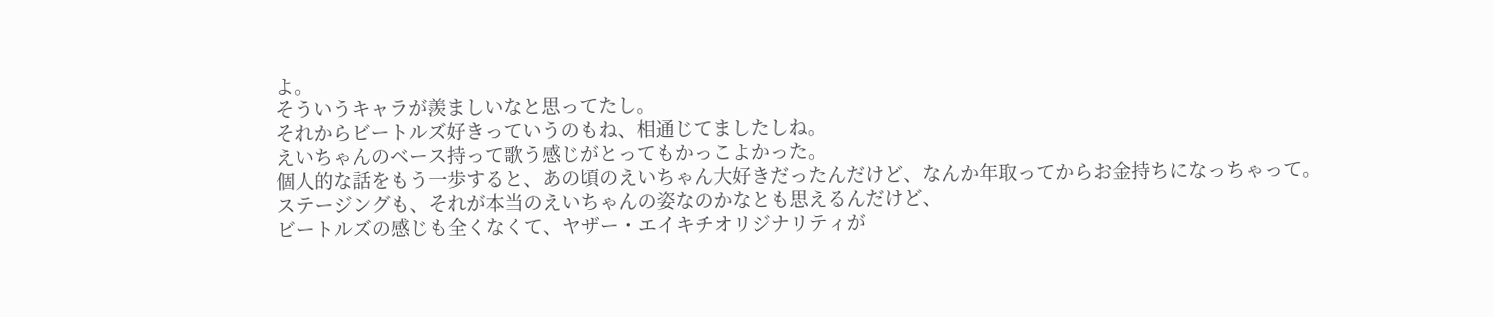よ。
そういうキャラが羨ましいなと思ってたし。
それからビートルズ好きっていうのもね、相通じてましたしね。
えいちゃんのベース持って歌う感じがとってもかっこよかった。
個人的な話をもう一歩すると、あの頃のえいちゃん大好きだったんだけど、なんか年取ってからお金持ちになっちゃって。
ステージングも、それが本当のえいちゃんの姿なのかなとも思えるんだけど、
ビートルズの感じも全くなくて、ヤザー・エイキチオリジナリティが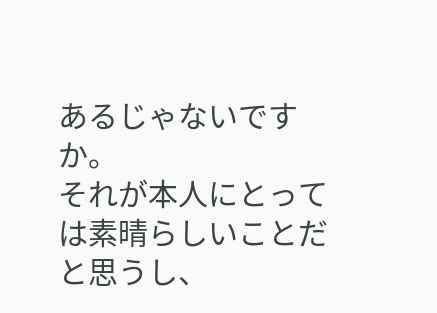あるじゃないですか。
それが本人にとっては素晴らしいことだと思うし、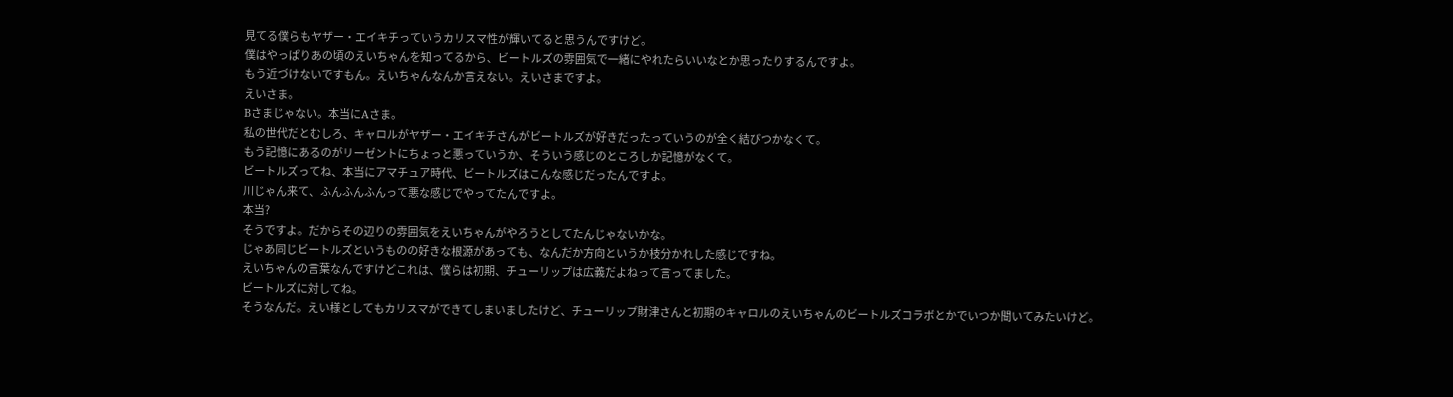見てる僕らもヤザー・エイキチっていうカリスマ性が輝いてると思うんですけど。
僕はやっぱりあの頃のえいちゃんを知ってるから、ビートルズの雰囲気で一緒にやれたらいいなとか思ったりするんですよ。
もう近づけないですもん。えいちゃんなんか言えない。えいさまですよ。
えいさま。
Bさまじゃない。本当にAさま。
私の世代だとむしろ、キャロルがヤザー・エイキチさんがビートルズが好きだったっていうのが全く結びつかなくて。
もう記憶にあるのがリーゼントにちょっと悪っていうか、そういう感じのところしか記憶がなくて。
ビートルズってね、本当にアマチュア時代、ビートルズはこんな感じだったんですよ。
川じゃん来て、ふんふんふんって悪な感じでやってたんですよ。
本当?
そうですよ。だからその辺りの雰囲気をえいちゃんがやろうとしてたんじゃないかな。
じゃあ同じビートルズというものの好きな根源があっても、なんだか方向というか枝分かれした感じですね。
えいちゃんの言葉なんですけどこれは、僕らは初期、チューリップは広義だよねって言ってました。
ビートルズに対してね。
そうなんだ。えい様としてもカリスマができてしまいましたけど、チューリップ財津さんと初期のキャロルのえいちゃんのビートルズコラボとかでいつか聞いてみたいけど。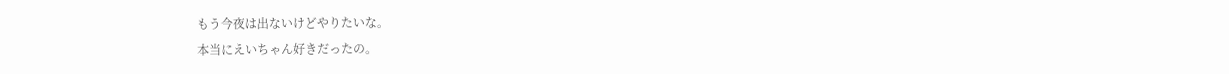もう今夜は出ないけどやりたいな。
本当にえいちゃん好きだったの。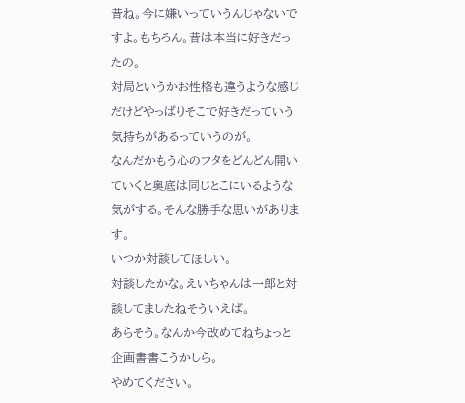昔ね。今に嫌いっていうんじゃないですよ。もちろん。昔は本当に好きだったの。
対局というかお性格も違うような感じだけどやっぱりそこで好きだっていう気持ちがあるっていうのが。
なんだかもう心のフタをどんどん開いていくと奥底は同じとこにいるような気がする。そんな勝手な思いがあります。
いつか対談してほしい。
対談したかな。えいちゃんは一郎と対談してましたねそういえば。
あらそう。なんか今改めてねちょっと企画書書こうかしら。
やめてください。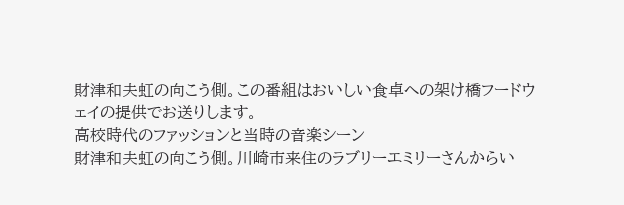財津和夫虹の向こう側。この番組はおいしい食卓への架け橋フードウェイの提供でお送りします。
高校時代のファッションと当時の音楽シーン
財津和夫虹の向こう側。川崎市来住のラブリーエミリーさんからい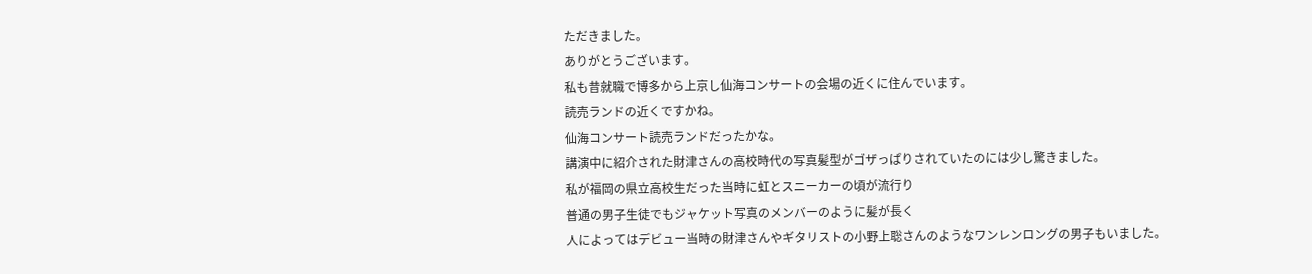ただきました。
ありがとうございます。
私も昔就職で博多から上京し仙海コンサートの会場の近くに住んでいます。
読売ランドの近くですかね。
仙海コンサート読売ランドだったかな。
講演中に紹介された財津さんの高校時代の写真髪型がゴザっぱりされていたのには少し驚きました。
私が福岡の県立高校生だった当時に虹とスニーカーの頃が流行り
普通の男子生徒でもジャケット写真のメンバーのように髪が長く
人によってはデビュー当時の財津さんやギタリストの小野上聡さんのようなワンレンロングの男子もいました。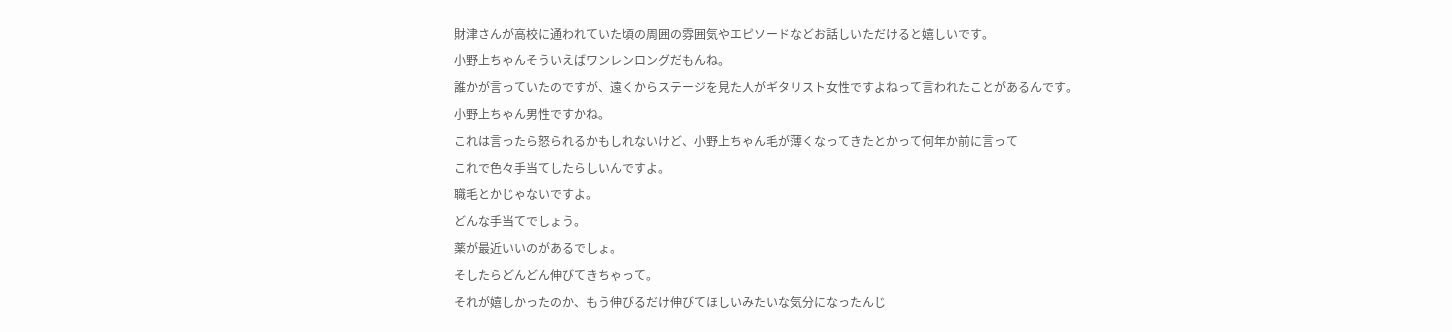財津さんが高校に通われていた頃の周囲の雰囲気やエピソードなどお話しいただけると嬉しいです。
小野上ちゃんそういえばワンレンロングだもんね。
誰かが言っていたのですが、遠くからステージを見た人がギタリスト女性ですよねって言われたことがあるんです。
小野上ちゃん男性ですかね。
これは言ったら怒られるかもしれないけど、小野上ちゃん毛が薄くなってきたとかって何年か前に言って
これで色々手当てしたらしいんですよ。
職毛とかじゃないですよ。
どんな手当てでしょう。
薬が最近いいのがあるでしょ。
そしたらどんどん伸びてきちゃって。
それが嬉しかったのか、もう伸びるだけ伸びてほしいみたいな気分になったんじ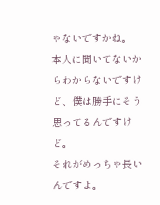ゃないですかね。
本人に聞いてないからわからないですけど、僕は勝手にそう思ってるんですけど。
それがめっちゃ長いんですよ。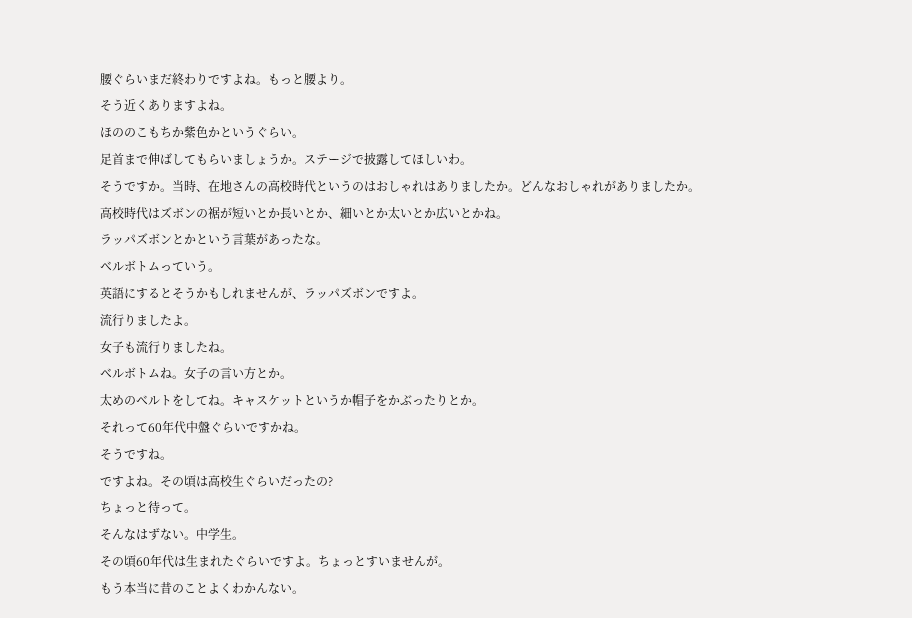腰ぐらいまだ終わりですよね。もっと腰より。
そう近くありますよね。
ほののこもちか紫色かというぐらい。
足首まで伸ばしてもらいましょうか。ステージで披露してほしいわ。
そうですか。当時、在地さんの高校時代というのはおしゃれはありましたか。どんなおしゃれがありましたか。
高校時代はズボンの裾が短いとか長いとか、細いとか太いとか広いとかね。
ラッパズボンとかという言葉があったな。
ベルボトムっていう。
英語にするとそうかもしれませんが、ラッパズボンですよ。
流行りましたよ。
女子も流行りましたね。
ベルボトムね。女子の言い方とか。
太めのベルトをしてね。キャスケットというか帽子をかぶったりとか。
それって60年代中盤ぐらいですかね。
そうですね。
ですよね。その頃は高校生ぐらいだったの?
ちょっと待って。
そんなはずない。中学生。
その頃60年代は生まれたぐらいですよ。ちょっとすいませんが。
もう本当に昔のことよくわかんない。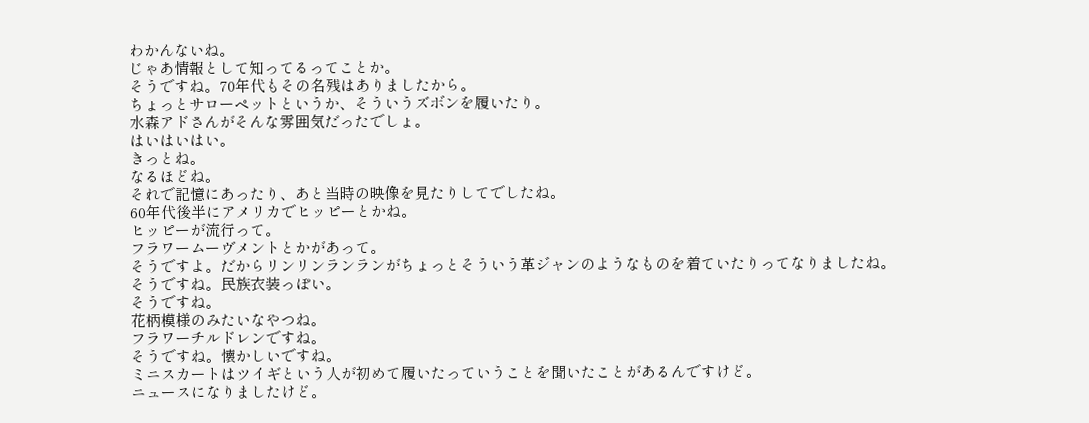わかんないね。
じゃあ情報として知ってるってことか。
そうですね。70年代もその名残はありましたから。
ちょっとサローペットというか、そういうズボンを履いたり。
水森アドさんがそんな雰囲気だったでしょ。
はいはいはい。
きっとね。
なるほどね。
それで記憶にあったり、あと当時の映像を見たりしてでしたね。
60年代後半にアメリカでヒッピーとかね。
ヒッピーが流行って。
フラワームーヴメントとかがあって。
そうですよ。だからリンリンランランがちょっとそういう革ジャンのようなものを着ていたりってなりましたね。
そうですね。民族衣装っぽい。
そうですね。
花柄模様のみたいなやつね。
フラワーチルドレンですね。
そうですね。懐かしいですね。
ミニスカートはツイギという人が初めて履いたっていうことを聞いたことがあるんですけど。
ニュースになりましたけど。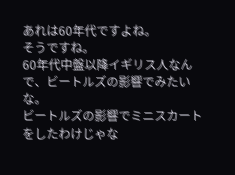あれは60年代ですよね。
そうですね。
60年代中盤以降イギリス人なんで、ビートルズの影響でみたいな。
ビートルズの影響でミニスカートをしたわけじゃな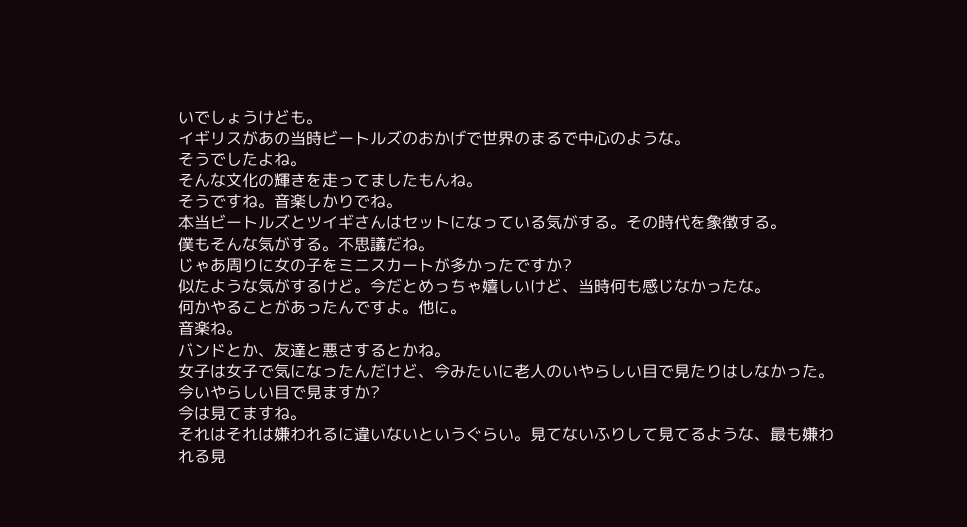いでしょうけども。
イギリスがあの当時ビートルズのおかげで世界のまるで中心のような。
そうでしたよね。
そんな文化の輝きを走ってましたもんね。
そうですね。音楽しかりでね。
本当ビートルズとツイギさんはセットになっている気がする。その時代を象徴する。
僕もそんな気がする。不思議だね。
じゃあ周りに女の子をミニスカートが多かったですか?
似たような気がするけど。今だとめっちゃ嬉しいけど、当時何も感じなかったな。
何かやることがあったんですよ。他に。
音楽ね。
バンドとか、友達と悪さするとかね。
女子は女子で気になったんだけど、今みたいに老人のいやらしい目で見たりはしなかった。
今いやらしい目で見ますか?
今は見てますね。
それはそれは嫌われるに違いないというぐらい。見てないふりして見てるような、最も嫌われる見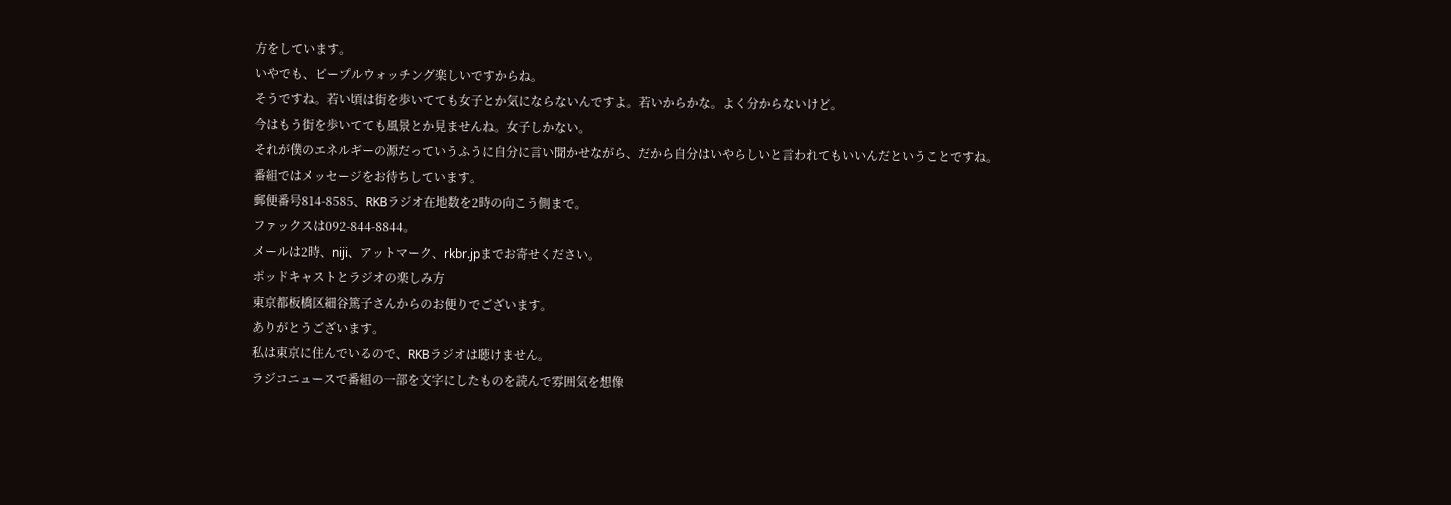方をしています。
いやでも、ピープルウォッチング楽しいですからね。
そうですね。若い頃は街を歩いてても女子とか気にならないんですよ。若いからかな。よく分からないけど。
今はもう街を歩いてても風景とか見ませんね。女子しかない。
それが僕のエネルギーの源だっていうふうに自分に言い聞かせながら、だから自分はいやらしいと言われてもいいんだということですね。
番組ではメッセージをお待ちしています。
郵便番号814-8585、RKBラジオ在地数を2時の向こう側まで。
ファックスは092-844-8844。
メールは2時、niji、アットマーク、rkbr.jpまでお寄せください。
ポッドキャストとラジオの楽しみ方
東京都板橋区細谷篤子さんからのお便りでございます。
ありがとうございます。
私は東京に住んでいるので、RKBラジオは聴けません。
ラジコニュースで番組の一部を文字にしたものを読んで雰囲気を想像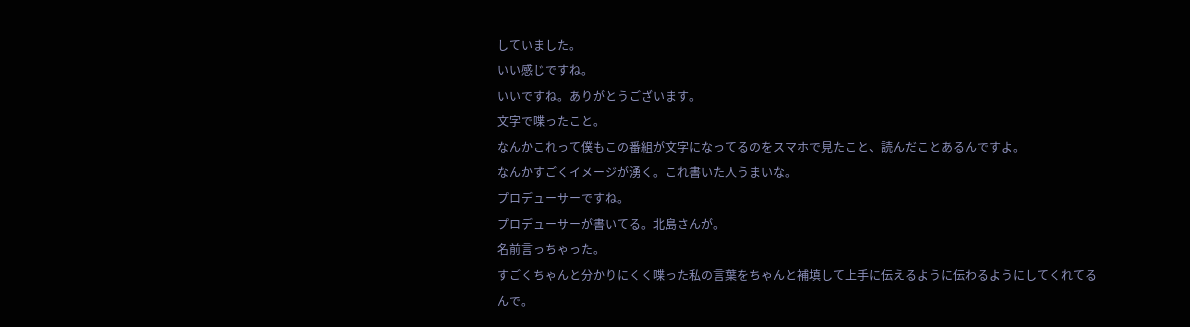していました。
いい感じですね。
いいですね。ありがとうございます。
文字で喋ったこと。
なんかこれって僕もこの番組が文字になってるのをスマホで見たこと、読んだことあるんですよ。
なんかすごくイメージが湧く。これ書いた人うまいな。
プロデューサーですね。
プロデューサーが書いてる。北島さんが。
名前言っちゃった。
すごくちゃんと分かりにくく喋った私の言葉をちゃんと補填して上手に伝えるように伝わるようにしてくれてるんで。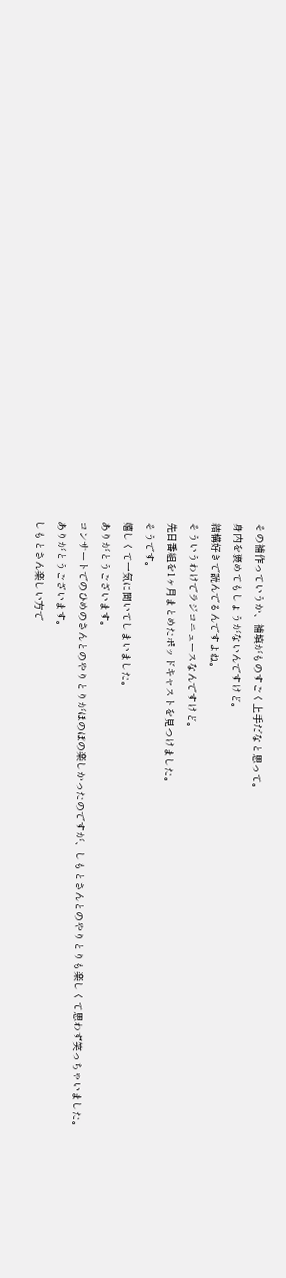その補作っていうか、補填がものすごく上手だなと思って。
身内を褒めてもしょうがないんですけど。
結構好きで読んでるんですよね。
そういうわけでラジコニュースなんですけど。
先日番組を1ヶ月まとめたポッドキャストを見つけました。
そうです。
嬉しくて一気に聞いてしまいました。
ありがとうございます。
コンサートでのひめのさんとのやりとりがほのぼの楽しかったのですが、しもとさんとのやりとりも楽しくて思わず笑っちゃいました。
ありがとうございます。
しもとさん楽しい方で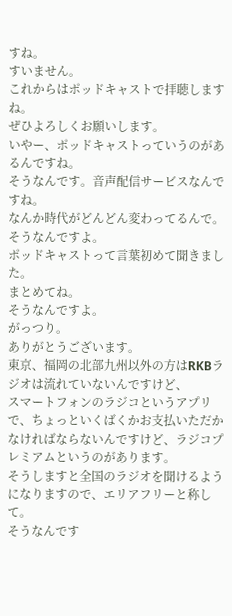すね。
すいません。
これからはポッドキャストで拝聴しますね。
ぜひよろしくお願いします。
いやー、ポッドキャストっていうのがあるんですね。
そうなんです。音声配信サービスなんですね。
なんか時代がどんどん変わってるんで。
そうなんですよ。
ポッドキャストって言葉初めて聞きました。
まとめてね。
そうなんですよ。
がっつり。
ありがとうございます。
東京、福岡の北部九州以外の方はRKBラジオは流れていないんですけど、
スマートフォンのラジコというアプリで、ちょっといくばくかお支払いただかなければならないんですけど、ラジコプレミアムというのがあります。
そうしますと全国のラジオを聞けるようになりますので、エリアフリーと称して。
そうなんです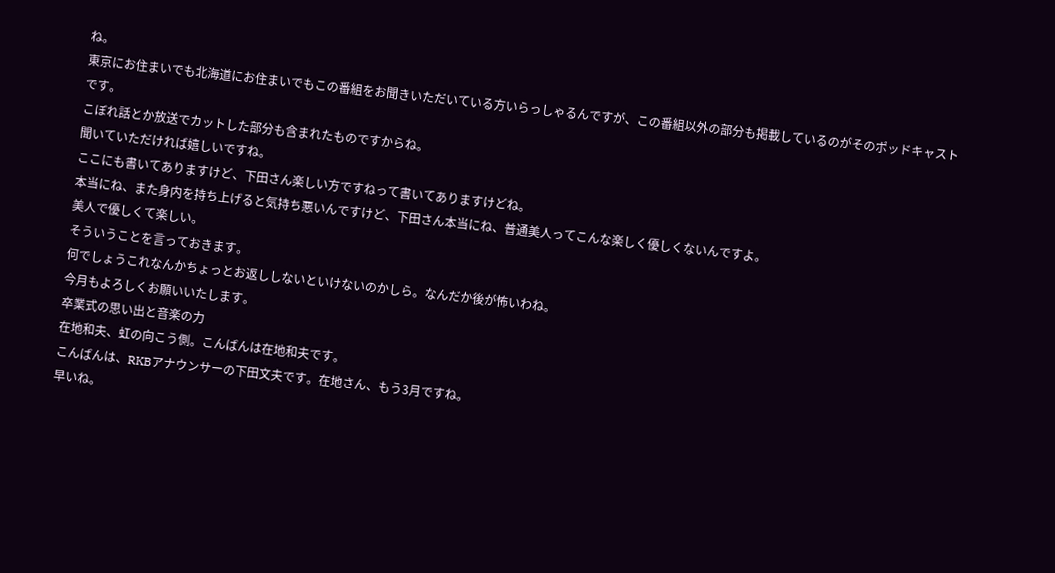ね。
東京にお住まいでも北海道にお住まいでもこの番組をお聞きいただいている方いらっしゃるんですが、この番組以外の部分も掲載しているのがそのポッドキャストです。
こぼれ話とか放送でカットした部分も含まれたものですからね。
聞いていただければ嬉しいですね。
ここにも書いてありますけど、下田さん楽しい方ですねって書いてありますけどね。
本当にね、また身内を持ち上げると気持ち悪いんですけど、下田さん本当にね、普通美人ってこんな楽しく優しくないんですよ。
美人で優しくて楽しい。
そういうことを言っておきます。
何でしょうこれなんかちょっとお返ししないといけないのかしら。なんだか後が怖いわね。
今月もよろしくお願いいたします。
卒業式の思い出と音楽の力
在地和夫、虹の向こう側。こんばんは在地和夫です。
こんばんは、RKBアナウンサーの下田文夫です。在地さん、もう3月ですね。
早いね。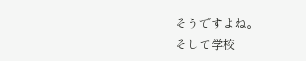そうですよね。
そして学校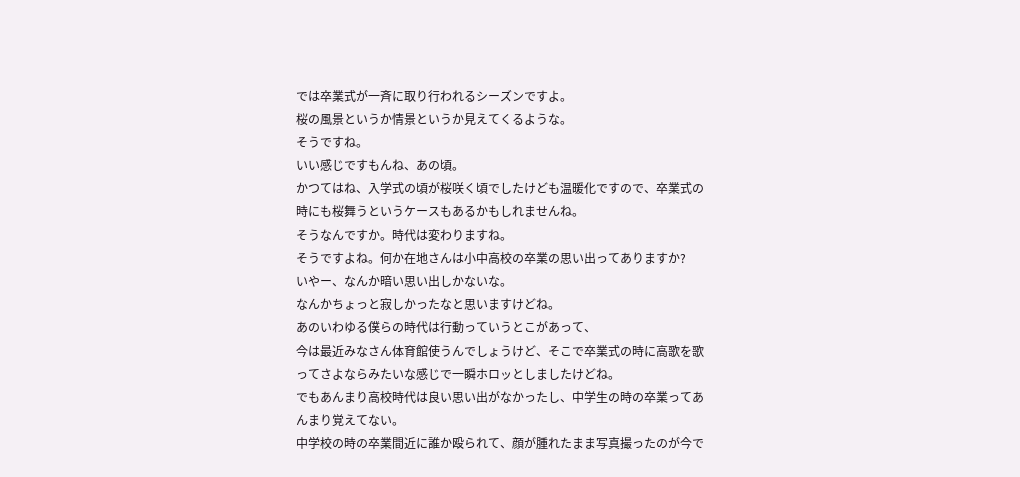では卒業式が一斉に取り行われるシーズンですよ。
桜の風景というか情景というか見えてくるような。
そうですね。
いい感じですもんね、あの頃。
かつてはね、入学式の頃が桜咲く頃でしたけども温暖化ですので、卒業式の時にも桜舞うというケースもあるかもしれませんね。
そうなんですか。時代は変わりますね。
そうですよね。何か在地さんは小中高校の卒業の思い出ってありますか?
いやー、なんか暗い思い出しかないな。
なんかちょっと寂しかったなと思いますけどね。
あのいわゆる僕らの時代は行動っていうとこがあって、
今は最近みなさん体育館使うんでしょうけど、そこで卒業式の時に高歌を歌ってさよならみたいな感じで一瞬ホロッとしましたけどね。
でもあんまり高校時代は良い思い出がなかったし、中学生の時の卒業ってあんまり覚えてない。
中学校の時の卒業間近に誰か殴られて、顔が腫れたまま写真撮ったのが今で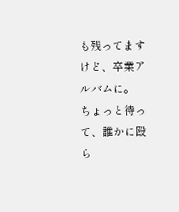も残ってますけど、卒業アルバムに。
ちょっと待って、誰かに殴ら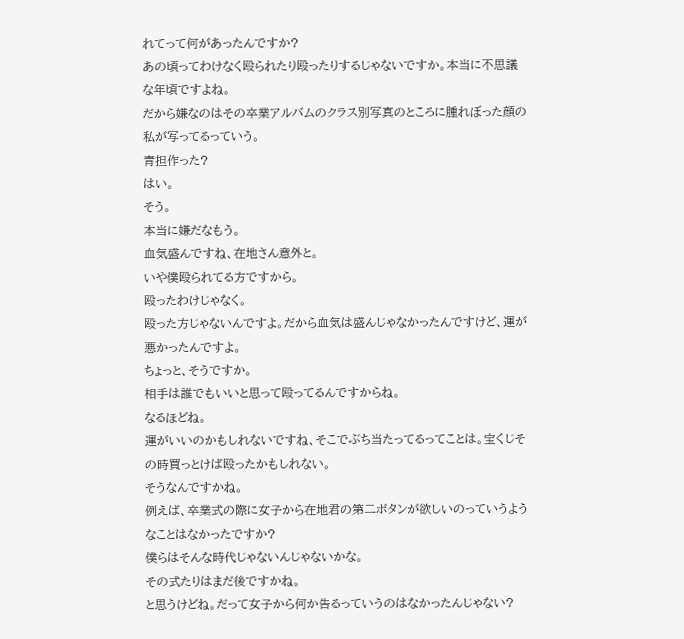れてって何があったんですか?
あの頃ってわけなく殴られたり殴ったりするじゃないですか。本当に不思議な年頃ですよね。
だから嫌なのはその卒業アルバムのクラス別写真のところに腫れぼった顔の私が写ってるっていう。
青担作った?
はい。
そう。
本当に嫌だなもう。
血気盛んですね、在地さん意外と。
いや僕殴られてる方ですから。
殴ったわけじゃなく。
殴った方じゃないんですよ。だから血気は盛んじゃなかったんですけど、運が悪かったんですよ。
ちょっと、そうですか。
相手は誰でもいいと思って殴ってるんですからね。
なるほどね。
運がいいのかもしれないですね、そこでぶち当たってるってことは。宝くじその時買っとけば殴ったかもしれない。
そうなんですかね。
例えば、卒業式の際に女子から在地君の第二ボタンが欲しいのっていうようなことはなかったですか?
僕らはそんな時代じゃないんじゃないかな。
その式たりはまだ後ですかね。
と思うけどね。だって女子から何か告るっていうのはなかったんじゃない?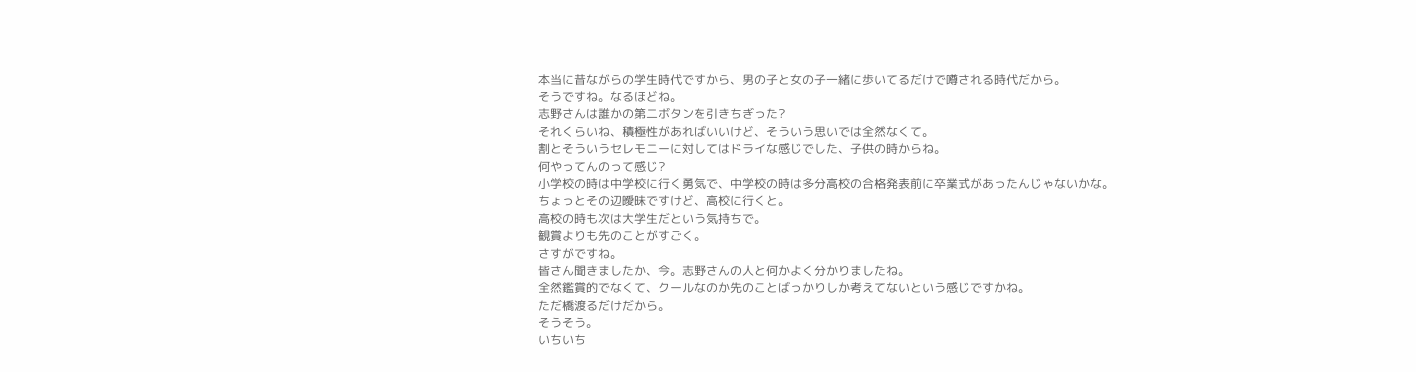本当に昔ながらの学生時代ですから、男の子と女の子一緒に歩いてるだけで噂される時代だから。
そうですね。なるほどね。
志野さんは誰かの第二ボタンを引きちぎった?
それくらいね、積極性があればいいけど、そういう思いでは全然なくて。
割とそういうセレモニーに対してはドライな感じでした、子供の時からね。
何やってんのって感じ?
小学校の時は中学校に行く勇気で、中学校の時は多分高校の合格発表前に卒業式があったんじゃないかな。
ちょっとその辺曖昧ですけど、高校に行くと。
高校の時も次は大学生だという気持ちで。
観賞よりも先のことがすごく。
さすがですね。
皆さん聞きましたか、今。志野さんの人と何かよく分かりましたね。
全然鑑賞的でなくて、クールなのか先のことばっかりしか考えてないという感じですかね。
ただ橋渡るだけだから。
そうそう。
いちいち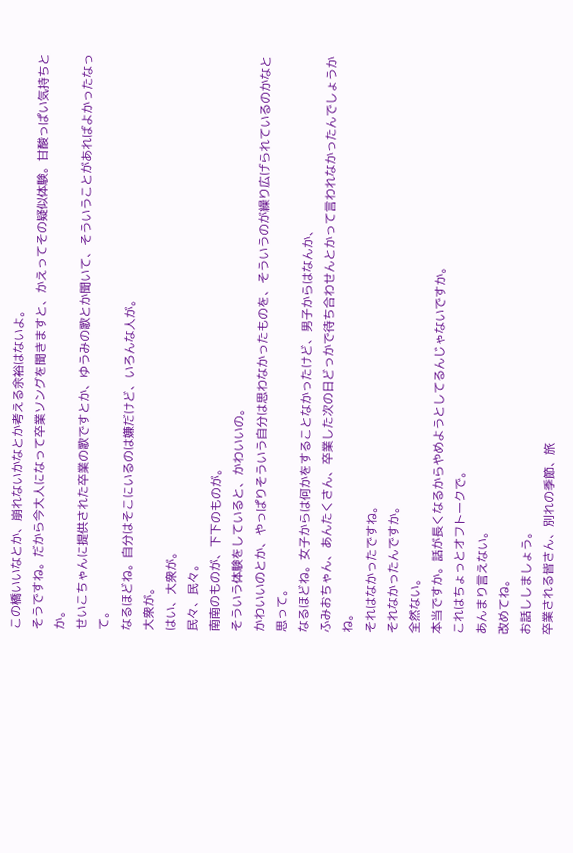この橋いいなとか、崩れないかなとか考える余裕はないよ。
そうですね。だから今大人になって卒業ソングを聞きますと、かえってその疑似体験。甘酸っぱい気持ちとか。
せいこちゃんに提供された卒業の歌ですとか、ゆうみの歌とか聞いて、そういうことがあればよかったなって。
なるほどね。自分はそこにいるのは嫌だけど、いろんな人が。
大衆が。
はい、大衆が。
民々、民々。
南南のものが、下下のものが。
そういう体験をしていると、かわいいの。
かわいいのとか、やっぱりそういう自分は思わなかったものを、そういうのが繰り広げられているのかなと思って。
なるほどね。女子からは何かをすることなかったけど、男子からはなんか、
ふみおちゃん、あんたくさん、卒業した次の日どっかで待ち合わせんとかって言われなかったんでしょうかね。
それはなかったですね。
それなかったんですか。
全然ない。
本当ですか。話が長くなるからやめようとしてるんじゃないですか。
これはちょっとオフトークで。
あんまり言えない。
改めてね。
お話ししましょう。
卒業される皆さん、別れの季節、旅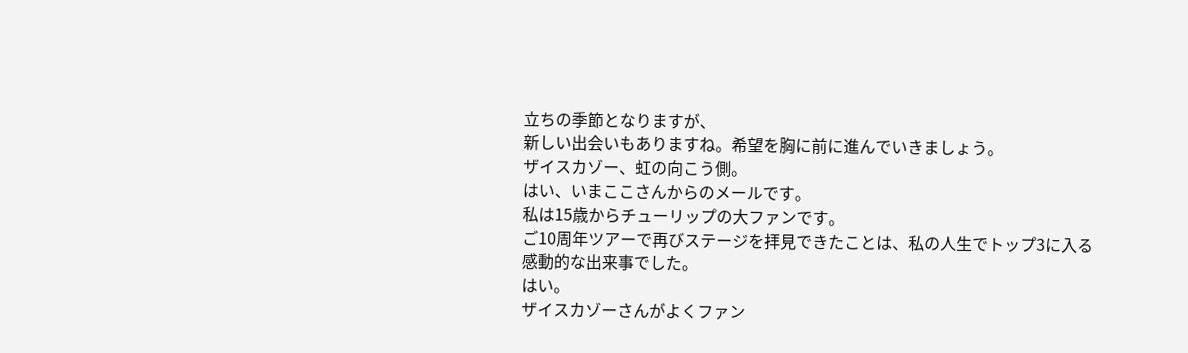立ちの季節となりますが、
新しい出会いもありますね。希望を胸に前に進んでいきましょう。
ザイスカゾー、虹の向こう側。
はい、いまここさんからのメールです。
私は15歳からチューリップの大ファンです。
ご10周年ツアーで再びステージを拝見できたことは、私の人生でトップ3に入る感動的な出来事でした。
はい。
ザイスカゾーさんがよくファン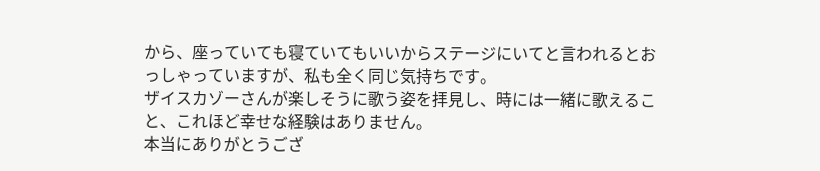から、座っていても寝ていてもいいからステージにいてと言われるとおっしゃっていますが、私も全く同じ気持ちです。
ザイスカゾーさんが楽しそうに歌う姿を拝見し、時には一緒に歌えること、これほど幸せな経験はありません。
本当にありがとうござ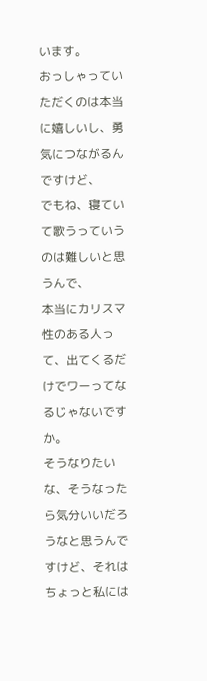います。
おっしゃっていただくのは本当に嬉しいし、勇気につながるんですけど、
でもね、寝ていて歌うっていうのは難しいと思うんで、
本当にカリスマ性のある人って、出てくるだけでワーってなるじゃないですか。
そうなりたいな、そうなったら気分いいだろうなと思うんですけど、それはちょっと私には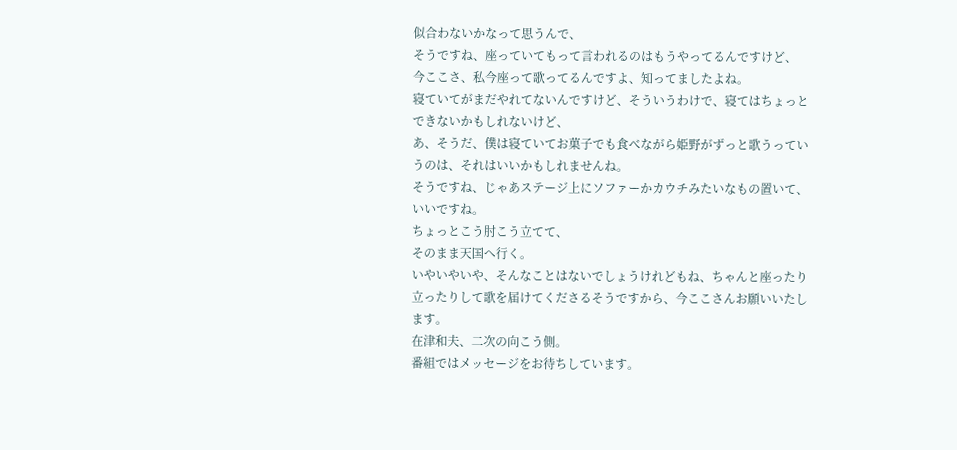似合わないかなって思うんで、
そうですね、座っていてもって言われるのはもうやってるんですけど、
今ここさ、私今座って歌ってるんですよ、知ってましたよね。
寝ていてがまだやれてないんですけど、そういうわけで、寝てはちょっとできないかもしれないけど、
あ、そうだ、僕は寝ていてお菓子でも食べながら姫野がずっと歌うっていうのは、それはいいかもしれませんね。
そうですね、じゃあステージ上にソファーかカウチみたいなもの置いて、
いいですね。
ちょっとこう肘こう立てて、
そのまま天国へ行く。
いやいやいや、そんなことはないでしょうけれどもね、ちゃんと座ったり立ったりして歌を届けてくださるそうですから、今ここさんお願いいたします。
在津和夫、二次の向こう側。
番組ではメッセージをお待ちしています。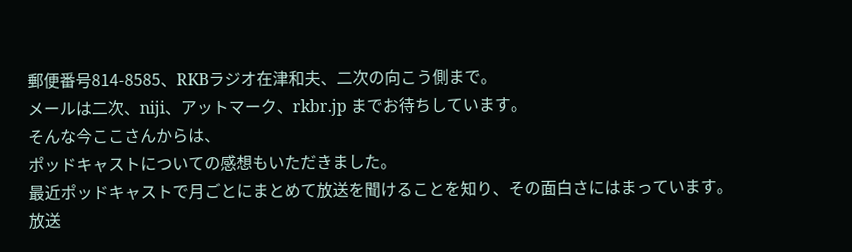郵便番号814-8585、RKBラジオ在津和夫、二次の向こう側まで。
メールは二次、niji、アットマーク、rkbr.jp までお待ちしています。
そんな今ここさんからは、
ポッドキャストについての感想もいただきました。
最近ポッドキャストで月ごとにまとめて放送を聞けることを知り、その面白さにはまっています。
放送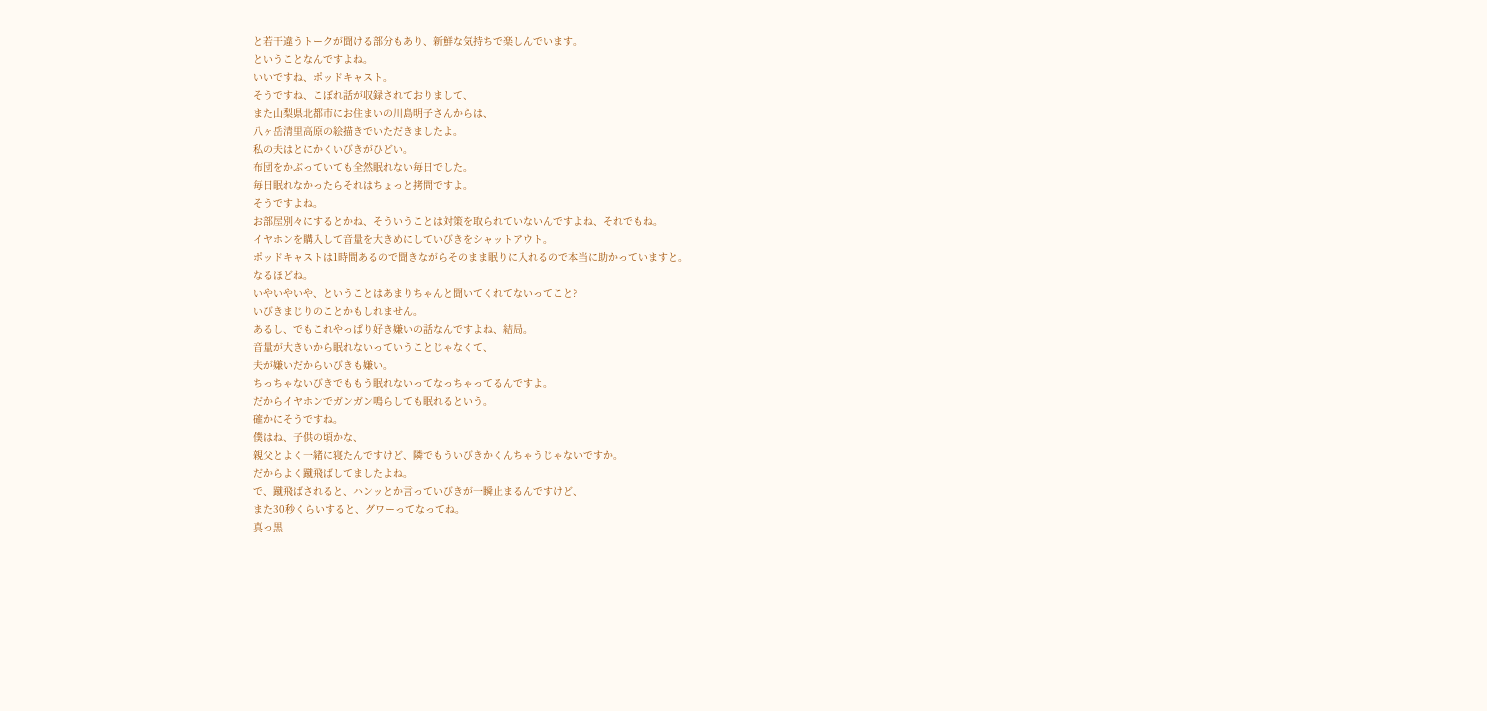と若干違うトークが聞ける部分もあり、新鮮な気持ちで楽しんでいます。
ということなんですよね。
いいですね、ポッドキャスト。
そうですね、こぼれ話が収録されておりまして、
また山梨県北都市にお住まいの川島明子さんからは、
八ヶ岳清里高原の絵描きでいただきましたよ。
私の夫はとにかくいびきがひどい。
布団をかぶっていても全然眠れない毎日でした。
毎日眠れなかったらそれはちょっと拷問ですよ。
そうですよね。
お部屋別々にするとかね、そういうことは対策を取られていないんですよね、それでもね。
イヤホンを購入して音量を大きめにしていびきをシャットアウト。
ポッドキャストは1時間あるので聞きながらそのまま眠りに入れるので本当に助かっていますと。
なるほどね。
いやいやいや、ということはあまりちゃんと聞いてくれてないってこと?
いびきまじりのことかもしれません。
あるし、でもこれやっぱり好き嫌いの話なんですよね、結局。
音量が大きいから眠れないっていうことじゃなくて、
夫が嫌いだからいびきも嫌い。
ちっちゃないびきでももう眠れないってなっちゃってるんですよ。
だからイヤホンでガンガン鳴らしても眠れるという。
確かにそうですね。
僕はね、子供の頃かな、
親父とよく一緒に寝たんですけど、隣でもういびきかくんちゃうじゃないですか。
だからよく蹴飛ばしてましたよね。
で、蹴飛ばされると、ハンッとか言っていびきが一瞬止まるんですけど、
また30秒くらいすると、グワーってなってね。
真っ黒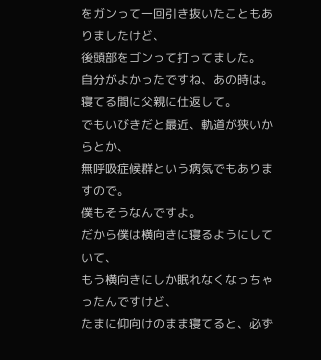をガンって一回引き抜いたこともありましたけど、
後頭部をゴンって打ってました。
自分がよかったですね、あの時は。
寝てる間に父親に仕返して。
でもいびきだと最近、軌道が狭いからとか、
無呼吸症候群という病気でもありますので。
僕もそうなんですよ。
だから僕は横向きに寝るようにしていて、
もう横向きにしか眠れなくなっちゃったんですけど、
たまに仰向けのまま寝てると、必ず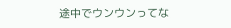途中でウンウンってな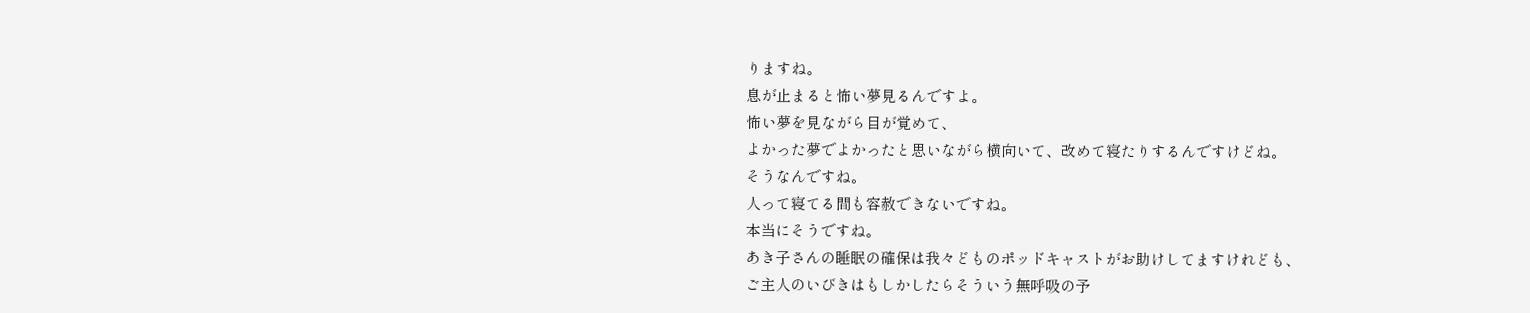りますね。
息が止まると怖い夢見るんですよ。
怖い夢を見ながら目が覚めて、
よかった夢でよかったと思いながら横向いて、改めて寝たりするんですけどね。
そうなんですね。
人って寝てる間も容赦できないですね。
本当にそうですね。
あき子さんの睡眠の確保は我々どものポッドキャストがお助けしてますけれども、
ご主人のいびきはもしかしたらそういう無呼吸の予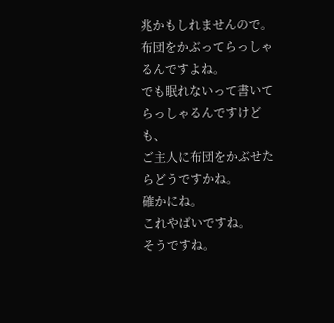兆かもしれませんので。
布団をかぶってらっしゃるんですよね。
でも眠れないって書いてらっしゃるんですけども、
ご主人に布団をかぶせたらどうですかね。
確かにね。
これやばいですね。
そうですね。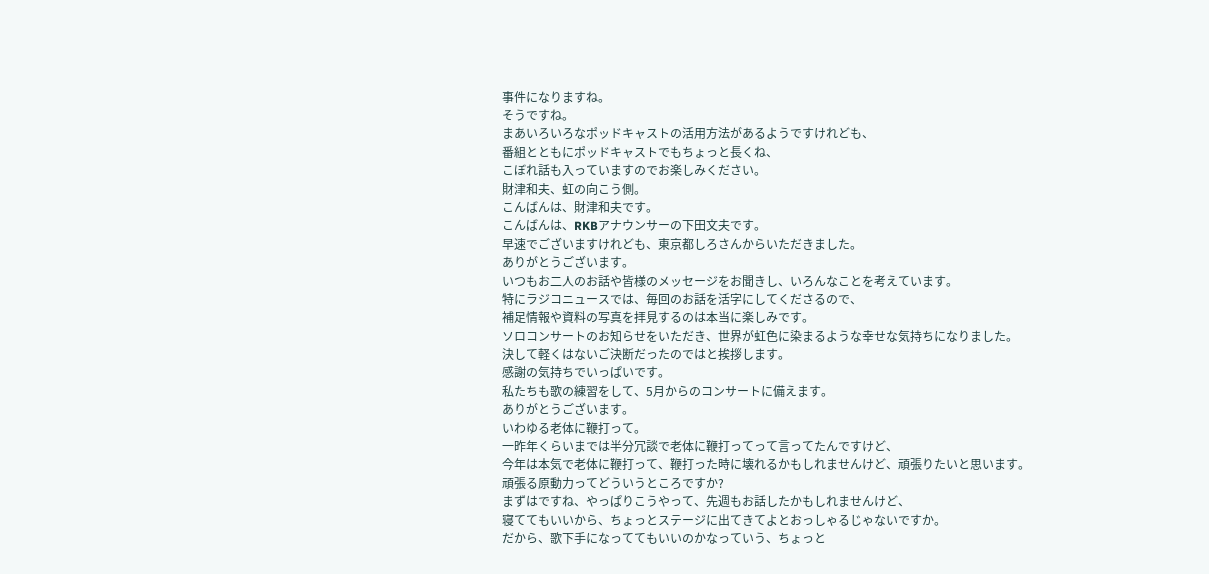事件になりますね。
そうですね。
まあいろいろなポッドキャストの活用方法があるようですけれども、
番組とともにポッドキャストでもちょっと長くね、
こぼれ話も入っていますのでお楽しみください。
財津和夫、虹の向こう側。
こんばんは、財津和夫です。
こんばんは、RKBアナウンサーの下田文夫です。
早速でございますけれども、東京都しろさんからいただきました。
ありがとうございます。
いつもお二人のお話や皆様のメッセージをお聞きし、いろんなことを考えています。
特にラジコニュースでは、毎回のお話を活字にしてくださるので、
補足情報や資料の写真を拝見するのは本当に楽しみです。
ソロコンサートのお知らせをいただき、世界が虹色に染まるような幸せな気持ちになりました。
決して軽くはないご決断だったのではと挨拶します。
感謝の気持ちでいっぱいです。
私たちも歌の練習をして、5月からのコンサートに備えます。
ありがとうございます。
いわゆる老体に鞭打って。
一昨年くらいまでは半分冗談で老体に鞭打ってって言ってたんですけど、
今年は本気で老体に鞭打って、鞭打った時に壊れるかもしれませんけど、頑張りたいと思います。
頑張る原動力ってどういうところですか?
まずはですね、やっぱりこうやって、先週もお話したかもしれませんけど、
寝ててもいいから、ちょっとステージに出てきてよとおっしゃるじゃないですか。
だから、歌下手になっててもいいのかなっていう、ちょっと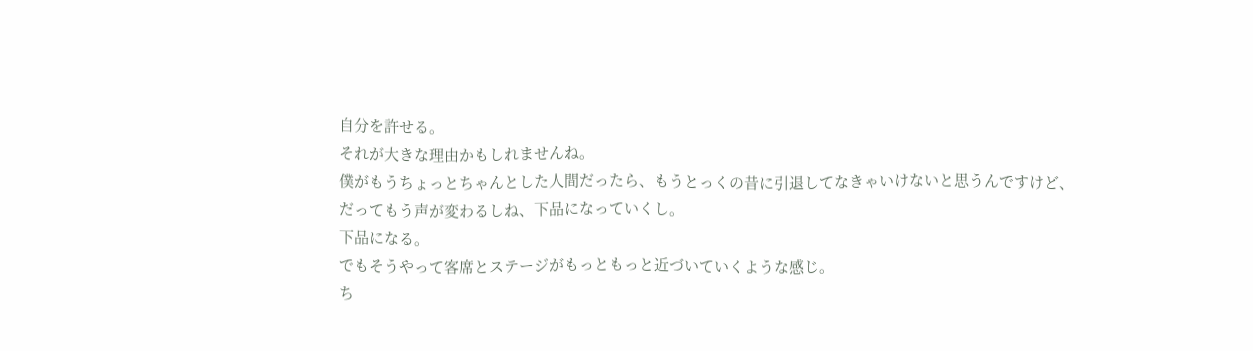自分を許せる。
それが大きな理由かもしれませんね。
僕がもうちょっとちゃんとした人間だったら、もうとっくの昔に引退してなきゃいけないと思うんですけど、
だってもう声が変わるしね、下品になっていくし。
下品になる。
でもそうやって客席とステージがもっともっと近づいていくような感じ。
ち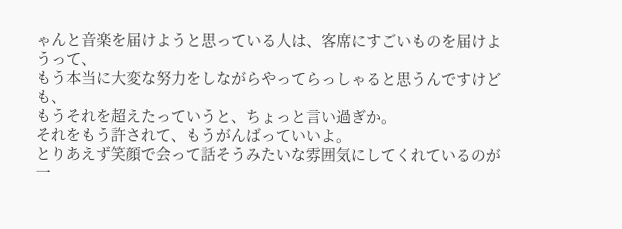ゃんと音楽を届けようと思っている人は、客席にすごいものを届けようって、
もう本当に大変な努力をしながらやってらっしゃると思うんですけども、
もうそれを超えたっていうと、ちょっと言い過ぎか。
それをもう許されて、もうがんばっていいよ。
とりあえず笑顔で会って話そうみたいな雰囲気にしてくれているのが一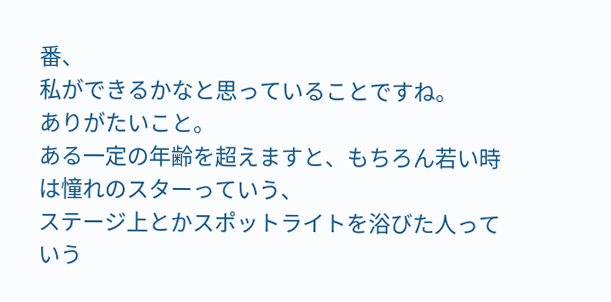番、
私ができるかなと思っていることですね。
ありがたいこと。
ある一定の年齢を超えますと、もちろん若い時は憧れのスターっていう、
ステージ上とかスポットライトを浴びた人っていう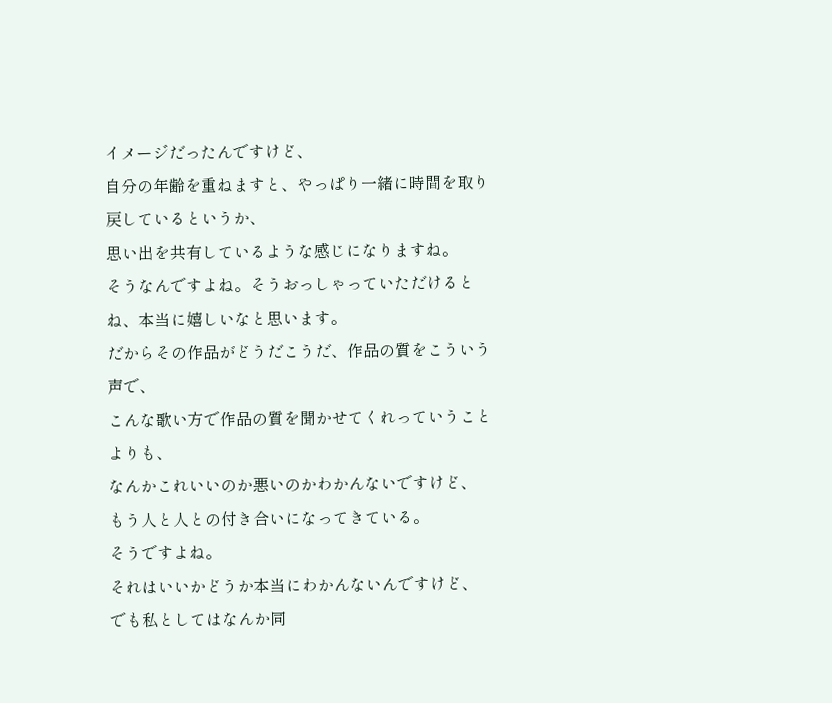イメージだったんですけど、
自分の年齢を重ねますと、やっぱり一緒に時間を取り戻しているというか、
思い出を共有しているような感じになりますね。
そうなんですよね。そうおっしゃっていただけるとね、本当に嬉しいなと思います。
だからその作品がどうだこうだ、作品の質をこういう声で、
こんな歌い方で作品の質を聞かせてくれっていうことよりも、
なんかこれいいのか悪いのかわかんないですけど、
もう人と人との付き合いになってきている。
そうですよね。
それはいいかどうか本当にわかんないんですけど、
でも私としてはなんか同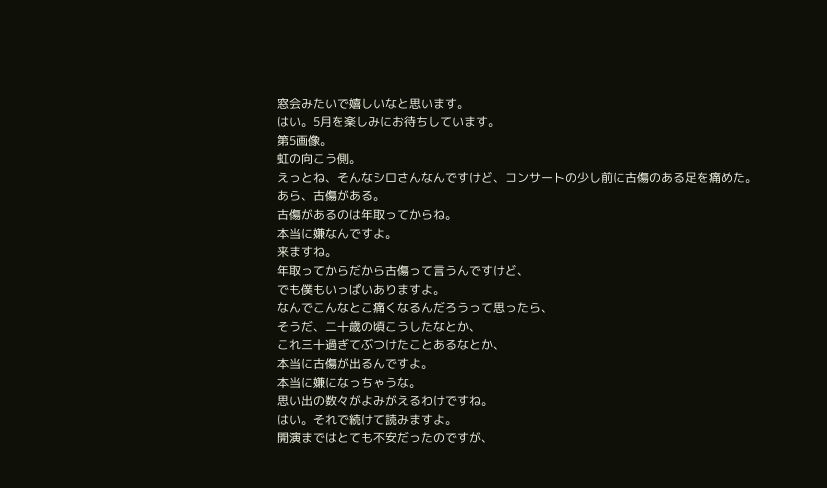窓会みたいで嬉しいなと思います。
はい。5月を楽しみにお待ちしています。
第5画像。
虹の向こう側。
えっとね、そんなシロさんなんですけど、コンサートの少し前に古傷のある足を痛めた。
あら、古傷がある。
古傷があるのは年取ってからね。
本当に嫌なんですよ。
来ますね。
年取ってからだから古傷って言うんですけど、
でも僕もいっぱいありますよ。
なんでこんなとこ痛くなるんだろうって思ったら、
そうだ、二十歳の頃こうしたなとか、
これ三十過ぎてぶつけたことあるなとか、
本当に古傷が出るんですよ。
本当に嫌になっちゃうな。
思い出の数々がよみがえるわけですね。
はい。それで続けて読みますよ。
開演まではとても不安だったのですが、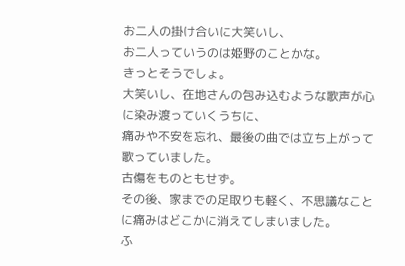お二人の掛け合いに大笑いし、
お二人っていうのは姫野のことかな。
きっとそうでしょ。
大笑いし、在地さんの包み込むような歌声が心に染み渡っていくうちに、
痛みや不安を忘れ、最後の曲では立ち上がって歌っていました。
古傷をものともせず。
その後、家までの足取りも軽く、不思議なことに痛みはどこかに消えてしまいました。
ふ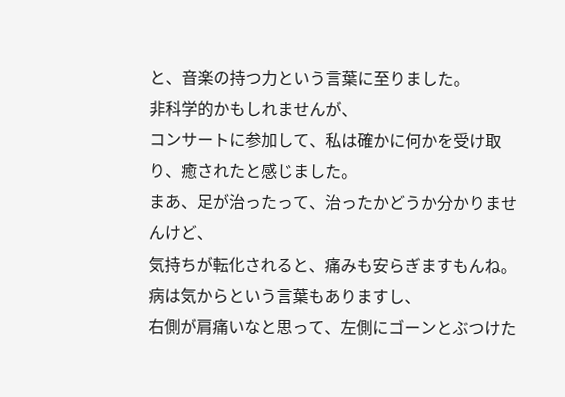と、音楽の持つ力という言葉に至りました。
非科学的かもしれませんが、
コンサートに参加して、私は確かに何かを受け取り、癒されたと感じました。
まあ、足が治ったって、治ったかどうか分かりませんけど、
気持ちが転化されると、痛みも安らぎますもんね。
病は気からという言葉もありますし、
右側が肩痛いなと思って、左側にゴーンとぶつけた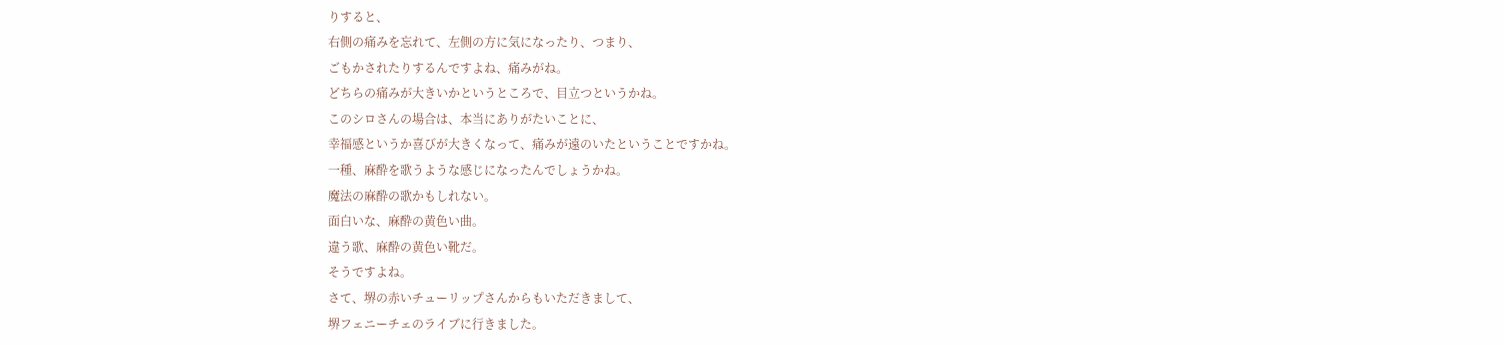りすると、
右側の痛みを忘れて、左側の方に気になったり、つまり、
ごもかされたりするんですよね、痛みがね。
どちらの痛みが大きいかというところで、目立つというかね。
このシロさんの場合は、本当にありがたいことに、
幸福感というか喜びが大きくなって、痛みが遠のいたということですかね。
一種、麻酔を歌うような感じになったんでしょうかね。
魔法の麻酔の歌かもしれない。
面白いな、麻酔の黄色い曲。
違う歌、麻酔の黄色い靴だ。
そうですよね。
さて、堺の赤いチューリップさんからもいただきまして、
堺フェニーチェのライブに行きました。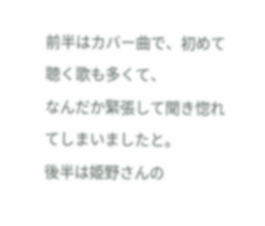前半はカバー曲で、初めて聴く歌も多くて、
なんだか緊張して聞き惚れてしまいましたと。
後半は姫野さんの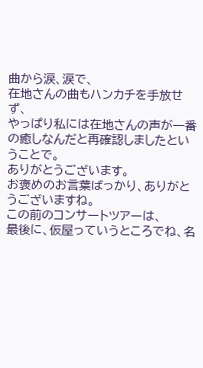曲から涙、涙で、
在地さんの曲もハンカチを手放せず、
やっぱり私には在地さんの声が一番の癒しなんだと再確認しましたということで。
ありがとうございます。
お褒めのお言葉ばっかり、ありがとうございますね。
この前のコンサートツアーは、
最後に、仮屋っていうところでね、名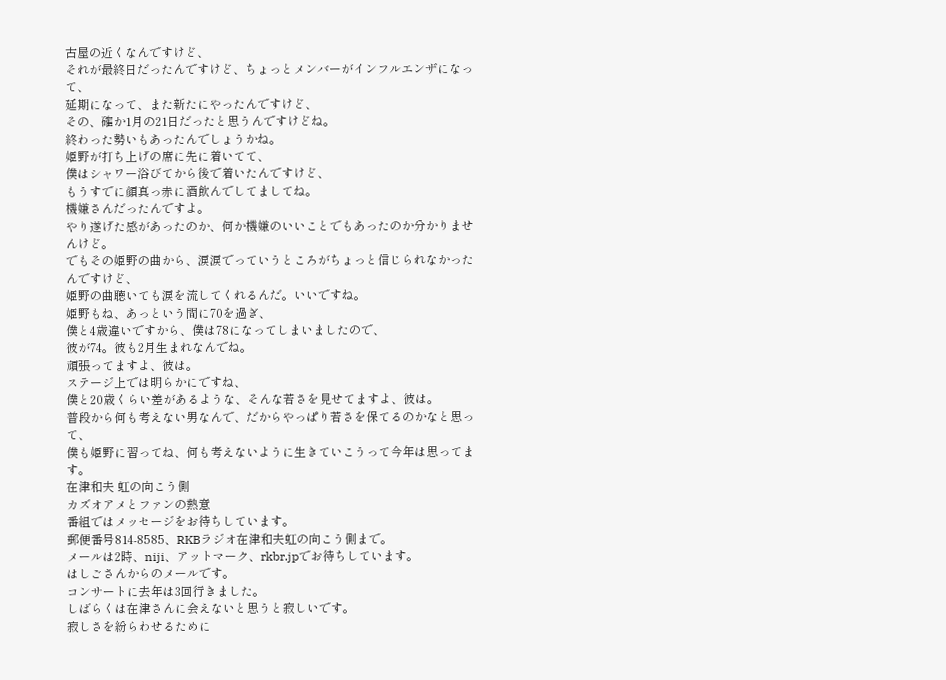古屋の近くなんですけど、
それが最終日だったんですけど、ちょっとメンバーがインフルエンザになって、
延期になって、また新たにやったんですけど、
その、確か1月の21日だったと思うんですけどね。
終わった勢いもあったんでしょうかね。
姫野が打ち上げの席に先に着いてて、
僕はシャワー浴びてから後で着いたんですけど、
もうすでに顔真っ赤に酒飲んでしてましてね。
機嫌さんだったんですよ。
やり遂げた感があったのか、何か機嫌のいいことでもあったのか分かりませんけど。
でもその姫野の曲から、涙涙でっていうところがちょっと信じられなかったんですけど、
姫野の曲聴いても涙を流してくれるんだ。いいですね。
姫野もね、あっという間に70を過ぎ、
僕と4歳違いですから、僕は78になってしまいましたので、
彼が74。彼も2月生まれなんでね。
頑張ってますよ、彼は。
ステージ上では明らかにですね、
僕と20歳くらい差があるような、そんな若さを見せてますよ、彼は。
普段から何も考えない男なんで、だからやっぱり若さを保てるのかなと思って、
僕も姫野に習ってね、何も考えないように生きていこうって今年は思ってます。
在津和夫 虹の向こう側
カズオアメとファンの熱意
番組ではメッセージをお待ちしています。
郵便番号814-8585、RKBラジオ在津和夫虹の向こう側まで。
メールは2時、niji、アットマーク、rkbr.jpでお待ちしています。
はしごさんからのメールです。
コンサートに去年は3回行きました。
しばらくは在津さんに会えないと思うと寂しいです。
寂しさを紛らわせるために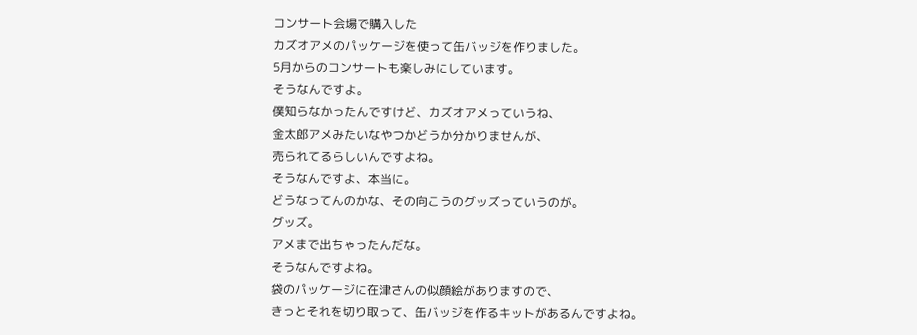コンサート会場で購入した
カズオアメのパッケージを使って缶バッジを作りました。
5月からのコンサートも楽しみにしています。
そうなんですよ。
僕知らなかったんですけど、カズオアメっていうね、
金太郎アメみたいなやつかどうか分かりませんが、
売られてるらしいんですよね。
そうなんですよ、本当に。
どうなってんのかな、その向こうのグッズっていうのが。
グッズ。
アメまで出ちゃったんだな。
そうなんですよね。
袋のパッケージに在津さんの似顔絵がありますので、
きっとそれを切り取って、缶バッジを作るキットがあるんですよね。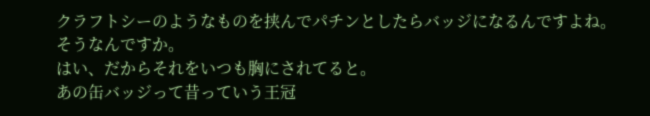クラフトシーのようなものを挟んでパチンとしたらバッジになるんですよね。
そうなんですか。
はい、だからそれをいつも胸にされてると。
あの缶バッジって昔っていう王冠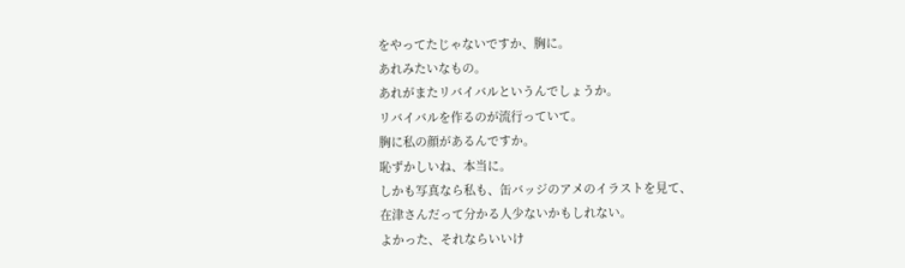をやってたじゃないですか、胸に。
あれみたいなもの。
あれがまたリバイバルというんでしょうか。
リバイバルを作るのが流行っていて。
胸に私の顔があるんですか。
恥ずかしいね、本当に。
しかも写真なら私も、缶バッジのアメのイラストを見て、
在津さんだって分かる人少ないかもしれない。
よかった、それならいいけ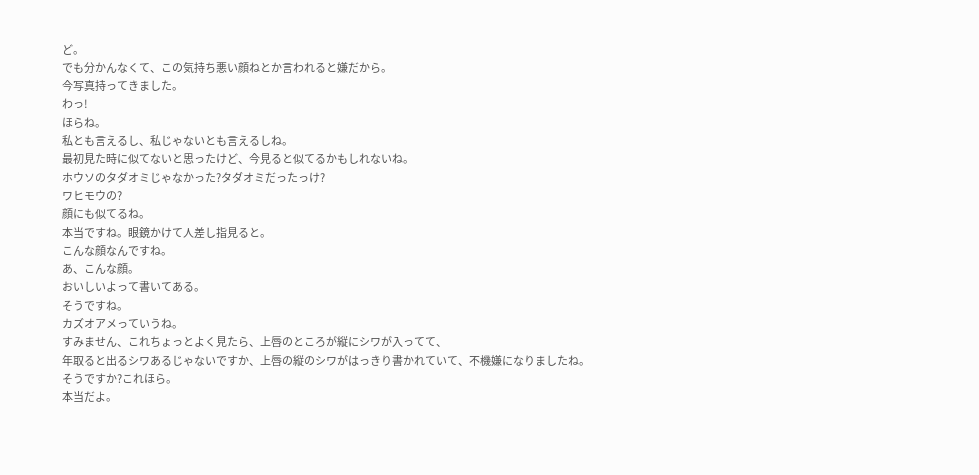ど。
でも分かんなくて、この気持ち悪い顔ねとか言われると嫌だから。
今写真持ってきました。
わっ!
ほらね。
私とも言えるし、私じゃないとも言えるしね。
最初見た時に似てないと思ったけど、今見ると似てるかもしれないね。
ホウソのタダオミじゃなかった?タダオミだったっけ?
ワヒモウの?
顔にも似てるね。
本当ですね。眼鏡かけて人差し指見ると。
こんな顔なんですね。
あ、こんな顔。
おいしいよって書いてある。
そうですね。
カズオアメっていうね。
すみません、これちょっとよく見たら、上唇のところが縦にシワが入ってて、
年取ると出るシワあるじゃないですか、上唇の縦のシワがはっきり書かれていて、不機嫌になりましたね。
そうですか?これほら。
本当だよ。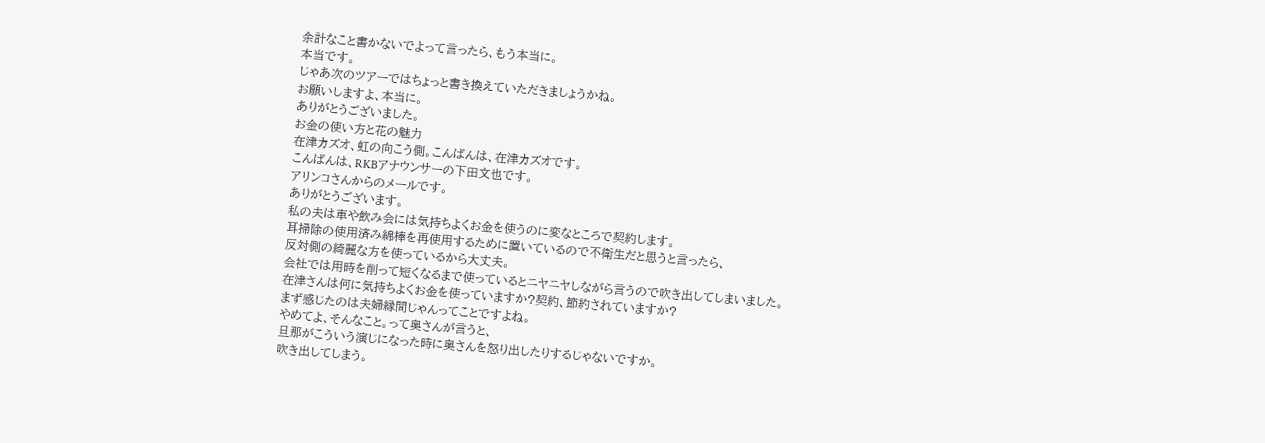余計なこと書かないでよって言ったら、もう本当に。
本当です。
じゃあ次のツアーではちょっと書き換えていただきましょうかね。
お願いしますよ、本当に。
ありがとうございました。
お金の使い方と花の魅力
在津カズオ、虹の向こう側。こんばんは、在津カズオです。
こんばんは、RKBアナウンサーの下田文也です。
アリンコさんからのメールです。
ありがとうございます。
私の夫は車や飲み会には気持ちよくお金を使うのに変なところで契約します。
耳掃除の使用済み綿棒を再使用するために置いているので不衛生だと思うと言ったら、
反対側の綺麗な方を使っているから大丈夫。
会社では用時を削って短くなるまで使っているとニヤニヤしながら言うので吹き出してしまいました。
在津さんは何に気持ちよくお金を使っていますか?契約、節約されていますか?
まず感じたのは夫婦縁間じゃんってことですよね。
やめてよ、そんなこと。って奥さんが言うと、
旦那がこういう演じになった時に奥さんを怒り出したりするじゃないですか。
吹き出してしまう。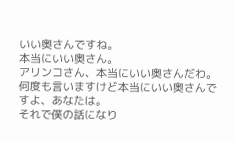いい奥さんですね。
本当にいい奥さん。
アリンコさん、本当にいい奥さんだわ。
何度も言いますけど本当にいい奥さんですよ、あなたは。
それで僕の話になり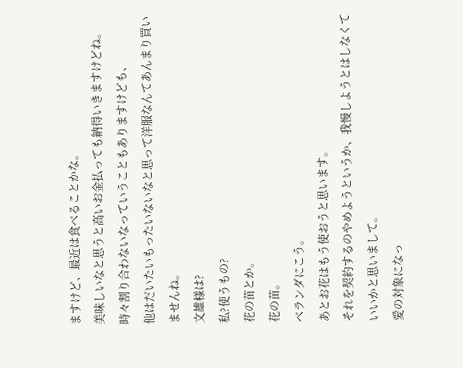ますけど、最近は食べることかな。
美味しいなと思うと高いお金払っても納得いきますけどね。
時々割り合わないなっていうこともありますけども、
他はだいたいもったいないなと思って洋服なんてあんまり買いませんね。
文雄様は?
私?使うもの?
花の苗とか。
花の苗。
ベランダにこう。
あとお花はもう使おうと思います。
それを契約するのやめようというか、我慢しようとはしなくていいかと思いまして。
愛の対象になっ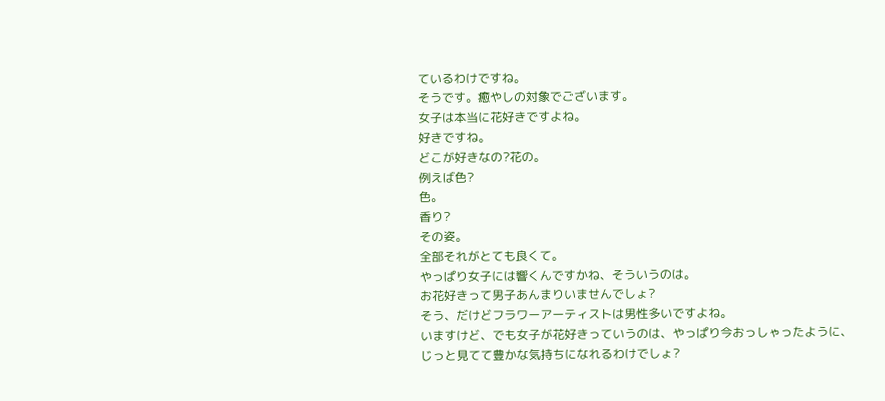ているわけですね。
そうです。癒やしの対象でございます。
女子は本当に花好きですよね。
好きですね。
どこが好きなの?花の。
例えば色?
色。
香り?
その姿。
全部それがとても良くて。
やっぱり女子には響くんですかね、そういうのは。
お花好きって男子あんまりいませんでしょ?
そう、だけどフラワーアーティストは男性多いですよね。
いますけど、でも女子が花好きっていうのは、やっぱり今おっしゃったように、
じっと見てて豊かな気持ちになれるわけでしょ?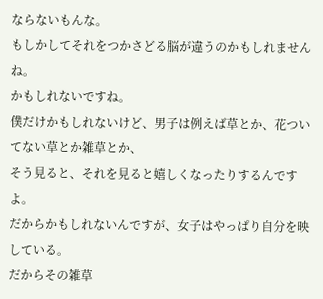ならないもんな。
もしかしてそれをつかさどる脳が違うのかもしれませんね。
かもしれないですね。
僕だけかもしれないけど、男子は例えば草とか、花ついてない草とか雑草とか、
そう見ると、それを見ると嬉しくなったりするんですよ。
だからかもしれないんですが、女子はやっぱり自分を映している。
だからその雑草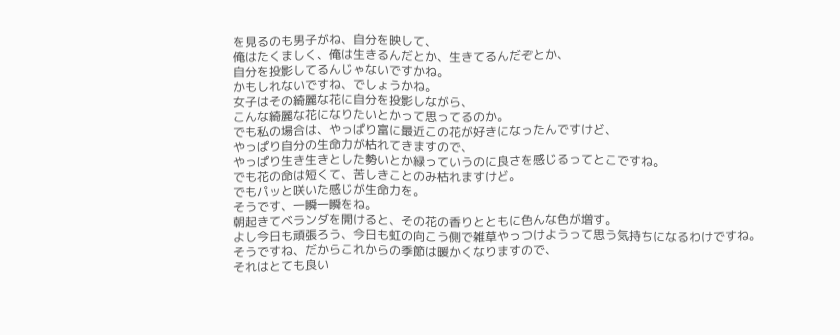を見るのも男子がね、自分を映して、
俺はたくましく、俺は生きるんだとか、生きてるんだぞとか、
自分を投影してるんじゃないですかね。
かもしれないですね、でしょうかね。
女子はその綺麗な花に自分を投影しながら、
こんな綺麗な花になりたいとかって思ってるのか。
でも私の場合は、やっぱり富に最近この花が好きになったんですけど、
やっぱり自分の生命力が枯れてきますので、
やっぱり生き生きとした勢いとか緑っていうのに良さを感じるってとこですね。
でも花の命は短くて、苦しきことのみ枯れますけど。
でもパッと咲いた感じが生命力を。
そうです、一瞬一瞬をね。
朝起きてベランダを開けると、その花の香りとともに色んな色が増す。
よし今日も頑張ろう、今日も虹の向こう側で雑草やっつけようって思う気持ちになるわけですね。
そうですね、だからこれからの季節は暖かくなりますので、
それはとても良い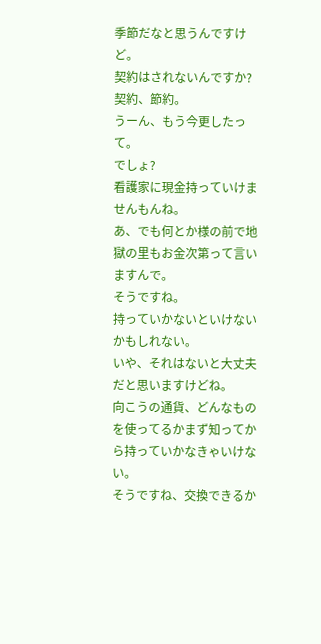季節だなと思うんですけど。
契約はされないんですか?契約、節約。
うーん、もう今更したって。
でしょ?
看護家に現金持っていけませんもんね。
あ、でも何とか様の前で地獄の里もお金次第って言いますんで。
そうですね。
持っていかないといけないかもしれない。
いや、それはないと大丈夫だと思いますけどね。
向こうの通貨、どんなものを使ってるかまず知ってから持っていかなきゃいけない。
そうですね、交換できるか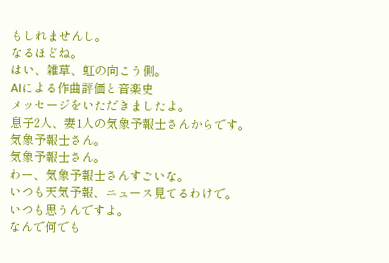もしれませんし。
なるほどね。
はい、雑草、虹の向こう側。
AIによる作曲評価と音楽史
メッセージをいただきましたよ。
息子2人、妻1人の気象予報士さんからです。
気象予報士さん。
気象予報士さん。
わー、気象予報士さんすごいな。
いつも天気予報、ニュース見てるわけで。
いつも思うんですよ。
なんで何でも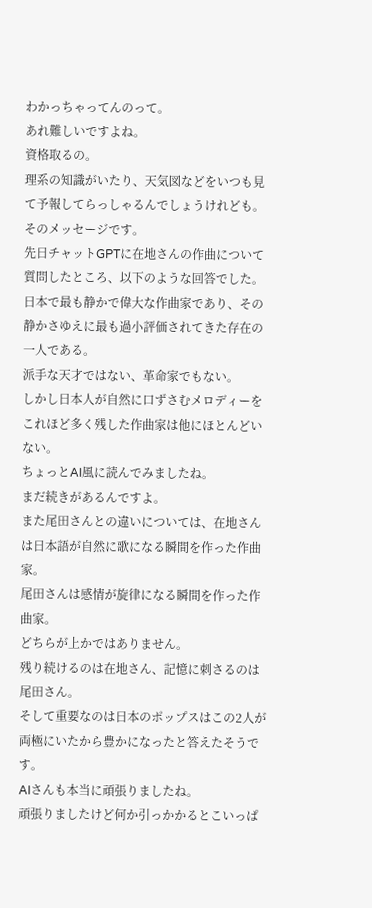わかっちゃってんのって。
あれ難しいですよね。
資格取るの。
理系の知識がいたり、天気図などをいつも見て予報してらっしゃるんでしょうけれども。
そのメッセージです。
先日チャットGPTに在地さんの作曲について質問したところ、以下のような回答でした。
日本で最も静かで偉大な作曲家であり、その静かさゆえに最も過小評価されてきた存在の一人である。
派手な天才ではない、革命家でもない。
しかし日本人が自然に口ずさむメロディーをこれほど多く残した作曲家は他にほとんどいない。
ちょっとAI風に読んでみましたね。
まだ続きがあるんですよ。
また尾田さんとの違いについては、在地さんは日本語が自然に歌になる瞬間を作った作曲家。
尾田さんは感情が旋律になる瞬間を作った作曲家。
どちらが上かではありません。
残り続けるのは在地さん、記憶に刺さるのは尾田さん。
そして重要なのは日本のポップスはこの2人が両極にいたから豊かになったと答えたそうです。
AIさんも本当に頑張りましたね。
頑張りましたけど何か引っかかるとこいっぱ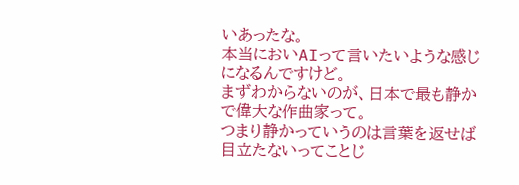いあったな。
本当においAIって言いたいような感じになるんですけど。
まずわからないのが、日本で最も静かで偉大な作曲家って。
つまり静かっていうのは言葉を返せば目立たないってことじ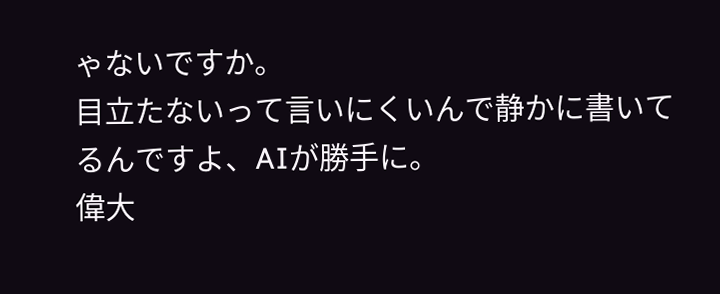ゃないですか。
目立たないって言いにくいんで静かに書いてるんですよ、AIが勝手に。
偉大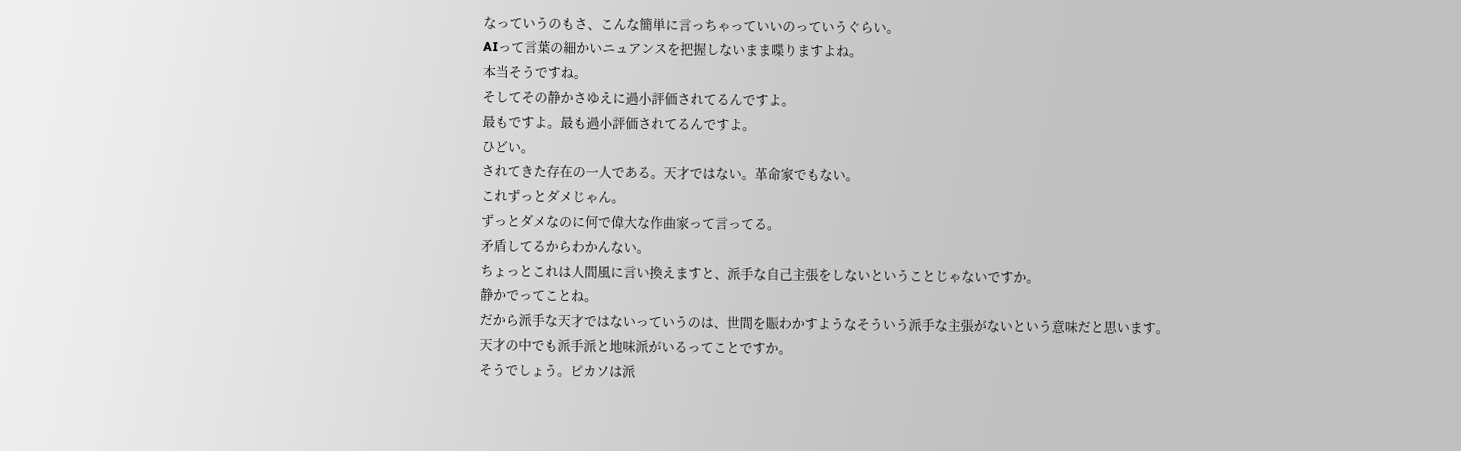なっていうのもさ、こんな簡単に言っちゃっていいのっていうぐらい。
AIって言葉の細かいニュアンスを把握しないまま喋りますよね。
本当そうですね。
そしてその静かさゆえに過小評価されてるんですよ。
最もですよ。最も過小評価されてるんですよ。
ひどい。
されてきた存在の一人である。天才ではない。革命家でもない。
これずっとダメじゃん。
ずっとダメなのに何で偉大な作曲家って言ってる。
矛盾してるからわかんない。
ちょっとこれは人間風に言い換えますと、派手な自己主張をしないということじゃないですか。
静かでってことね。
だから派手な天才ではないっていうのは、世間を賑わかすようなそういう派手な主張がないという意味だと思います。
天才の中でも派手派と地味派がいるってことですか。
そうでしょう。ピカソは派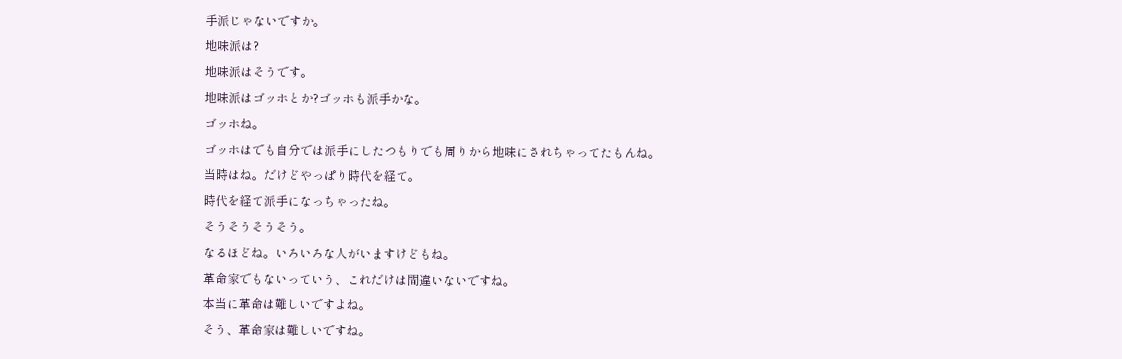手派じゃないですか。
地味派は?
地味派はそうです。
地味派はゴッホとか?ゴッホも派手かな。
ゴッホね。
ゴッホはでも自分では派手にしたつもりでも周りから地味にされちゃってたもんね。
当時はね。だけどやっぱり時代を経て。
時代を経て派手になっちゃったね。
そうそうそうそう。
なるほどね。いろいろな人がいますけどもね。
革命家でもないっていう、これだけは間違いないですね。
本当に革命は難しいですよね。
そう、革命家は難しいですね。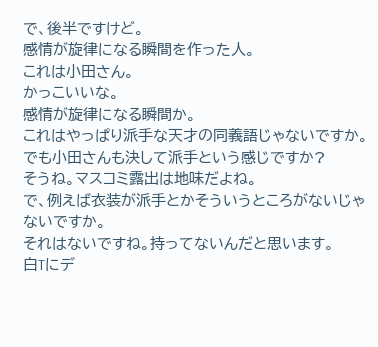で、後半ですけど。
感情が旋律になる瞬間を作った人。
これは小田さん。
かっこいいな。
感情が旋律になる瞬間か。
これはやっぱり派手な天才の同義語じゃないですか。
でも小田さんも決して派手という感じですか?
そうね。マスコミ露出は地味だよね。
で、例えば衣装が派手とかそういうところがないじゃないですか。
それはないですね。持ってないんだと思います。
白Tにデ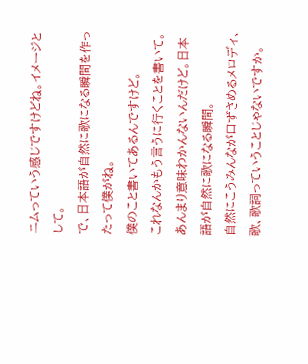ニムっていう感じですけどね。イメージとして。
で、日本語が自然に歌になる瞬間を作ったって僕がね。
僕のこと書いてあるんですけど。
これなんかもう言うに行くことを書いて。
あんまり意味わかんないんだけど。日本語が自然に歌になる瞬間。
自然にこうみんなが口ずさめるメロディ、歌、歌詞っていうことじゃないですか。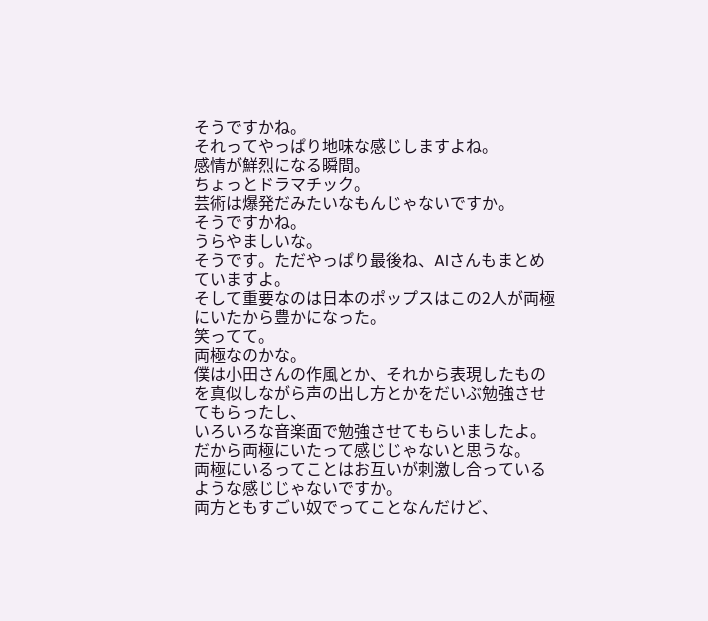そうですかね。
それってやっぱり地味な感じしますよね。
感情が鮮烈になる瞬間。
ちょっとドラマチック。
芸術は爆発だみたいなもんじゃないですか。
そうですかね。
うらやましいな。
そうです。ただやっぱり最後ね、AIさんもまとめていますよ。
そして重要なのは日本のポップスはこの2人が両極にいたから豊かになった。
笑ってて。
両極なのかな。
僕は小田さんの作風とか、それから表現したものを真似しながら声の出し方とかをだいぶ勉強させてもらったし、
いろいろな音楽面で勉強させてもらいましたよ。
だから両極にいたって感じじゃないと思うな。
両極にいるってことはお互いが刺激し合っているような感じじゃないですか。
両方ともすごい奴でってことなんだけど、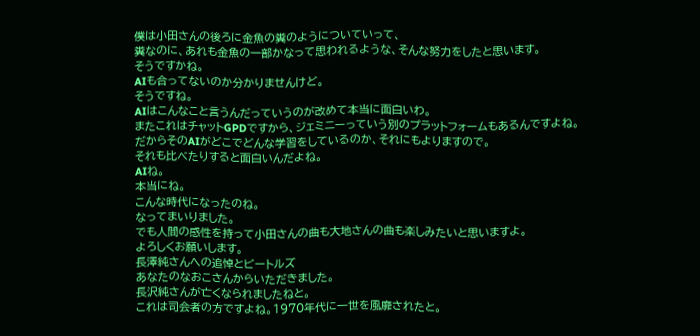僕は小田さんの後ろに金魚の糞のようについていって、
糞なのに、あれも金魚の一部かなって思われるような、そんな努力をしたと思います。
そうですかね。
AIも合ってないのか分かりませんけど。
そうですね。
AIはこんなこと言うんだっていうのが改めて本当に面白いわ。
またこれはチャットGPDですから、ジェミニーっていう別のプラットフォームもあるんですよね。
だからそのAIがどこでどんな学習をしているのか、それにもよりますので。
それも比べたりすると面白いんだよね。
AIね。
本当にね。
こんな時代になったのね。
なってまいりました。
でも人間の感性を持って小田さんの曲も大地さんの曲も楽しみたいと思いますよ。
よろしくお願いします。
長澤純さんへの追悼とビートルズ
あなたのなおこさんからいただきました。
長沢純さんが亡くなられましたねと。
これは司会者の方ですよね。1970年代に一世を風靡されたと。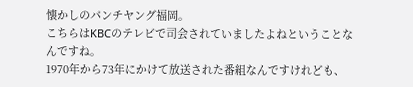懐かしのパンチヤング福岡。
こちらはKBCのテレビで司会されていましたよねということなんですね。
1970年から73年にかけて放送された番組なんですけれども、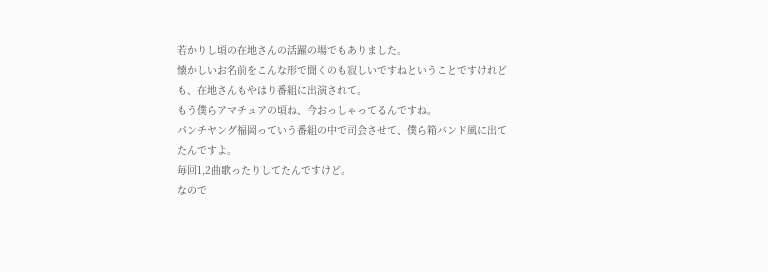若かりし頃の在地さんの活躍の場でもありました。
懐かしいお名前をこんな形で聞くのも寂しいですねということですけれども、在地さんもやはり番組に出演されて。
もう僕らアマチュアの頃ね、今おっしゃってるんですね。
パンチヤング福岡っていう番組の中で司会させて、僕ら箱バンド風に出てたんですよ。
毎回1,2曲歌ったりしてたんですけど。
なので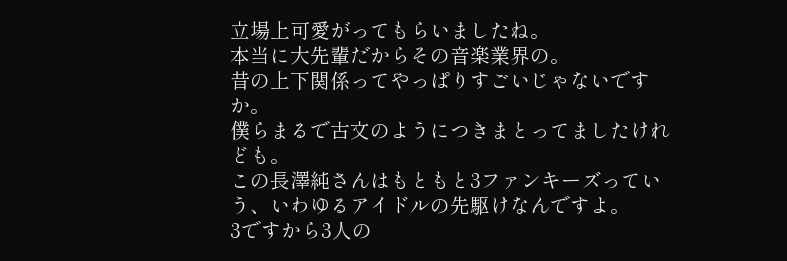立場上可愛がってもらいましたね。
本当に大先輩だからその音楽業界の。
昔の上下関係ってやっぱりすごいじゃないですか。
僕らまるで古文のようにつきまとってましたけれども。
この長澤純さんはもともと3ファンキーズっていう、いわゆるアイドルの先駆けなんですよ。
3ですから3人の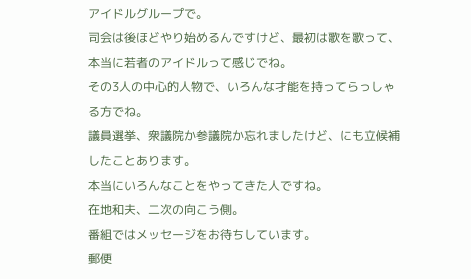アイドルグループで。
司会は後ほどやり始めるんですけど、最初は歌を歌って、本当に若者のアイドルって感じでね。
その3人の中心的人物で、いろんな才能を持ってらっしゃる方でね。
議員選挙、衆議院か参議院か忘れましたけど、にも立候補したことあります。
本当にいろんなことをやってきた人ですね。
在地和夫、二次の向こう側。
番組ではメッセージをお待ちしています。
郵便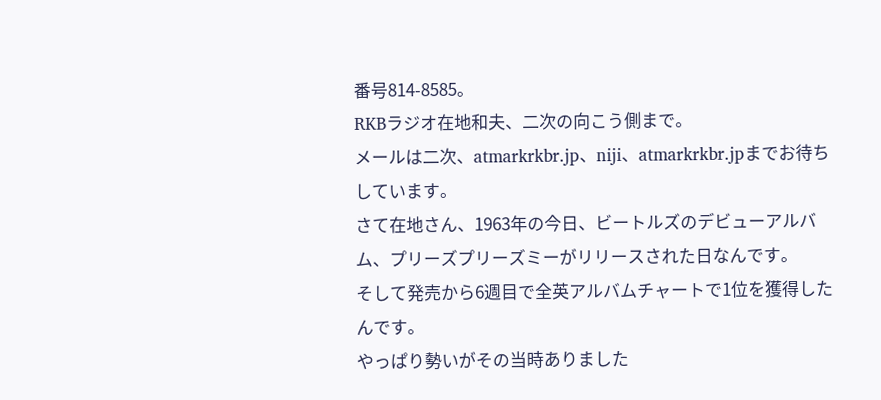番号814-8585。
RKBラジオ在地和夫、二次の向こう側まで。
メールは二次、atmarkrkbr.jp、niji、atmarkrkbr.jpまでお待ちしています。
さて在地さん、1963年の今日、ビートルズのデビューアルバム、プリーズプリーズミーがリリースされた日なんです。
そして発売から6週目で全英アルバムチャートで1位を獲得したんです。
やっぱり勢いがその当時ありました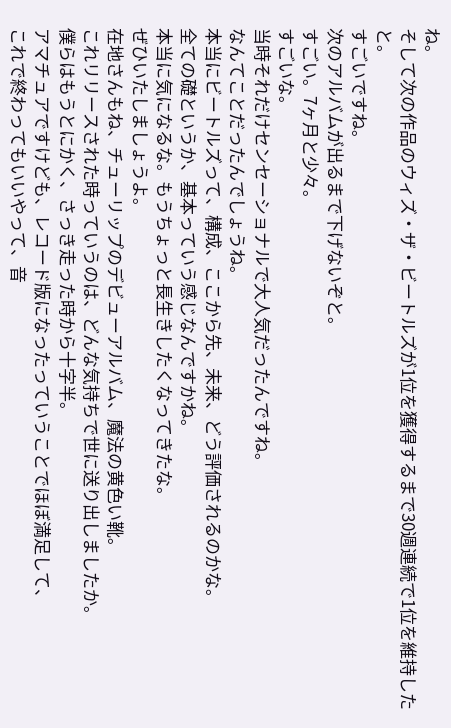ね。
そして次の作品のウィズ・ザ・ビートルズが1位を獲得するまで30週連続で1位を維持したと。
すごいですね。
次のアルバムが出るまで下げないぞと。
すごい。7ヶ月と少々。
すごいな。
当時それだけセンセーショナルで大人気だったんですね。
なんてことだったんでしょうね。
本当にビートルズって、構成、ここから先、未来、どう評価されるのかな。
全ての礎というか、基本っていう感じなんですかね。
本当に気になるな。もうちょっと長生きしたくなってきたな。
ぜひいたしましょうよ。
在地さんもね、チューリップのデビューアルバム、魔法の黄色い靴。
これリリースされた時っていうのは、どんな気持ちで世に送り出しましたか。
僕らはもうとにかく、さっき走った時から十字半。
アマチュアですけども、レコード版になったっていうことでほぼ満足して、
これで終わってもいいやって、音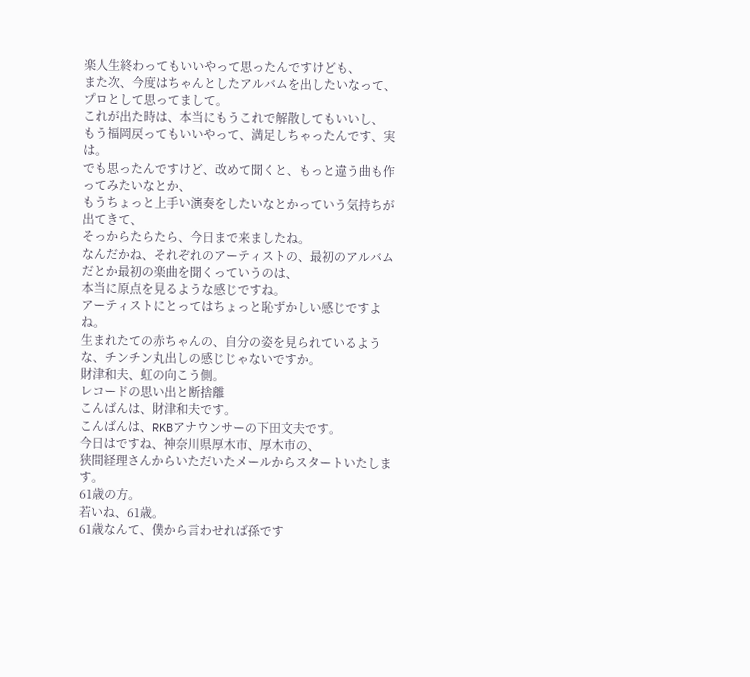楽人生終わってもいいやって思ったんですけども、
また次、今度はちゃんとしたアルバムを出したいなって、プロとして思ってまして。
これが出た時は、本当にもうこれで解散してもいいし、
もう福岡戻ってもいいやって、満足しちゃったんです、実は。
でも思ったんですけど、改めて聞くと、もっと違う曲も作ってみたいなとか、
もうちょっと上手い演奏をしたいなとかっていう気持ちが出てきて、
そっからたらたら、今日まで来ましたね。
なんだかね、それぞれのアーティストの、最初のアルバムだとか最初の楽曲を聞くっていうのは、
本当に原点を見るような感じですね。
アーティストにとってはちょっと恥ずかしい感じですよね。
生まれたての赤ちゃんの、自分の姿を見られているような、チンチン丸出しの感じじゃないですか。
財津和夫、虹の向こう側。
レコードの思い出と断捨離
こんばんは、財津和夫です。
こんばんは、RKBアナウンサーの下田文夫です。
今日はですね、神奈川県厚木市、厚木市の、
狭間経理さんからいただいたメールからスタートいたします。
61歳の方。
若いね、61歳。
61歳なんて、僕から言わせれば孫です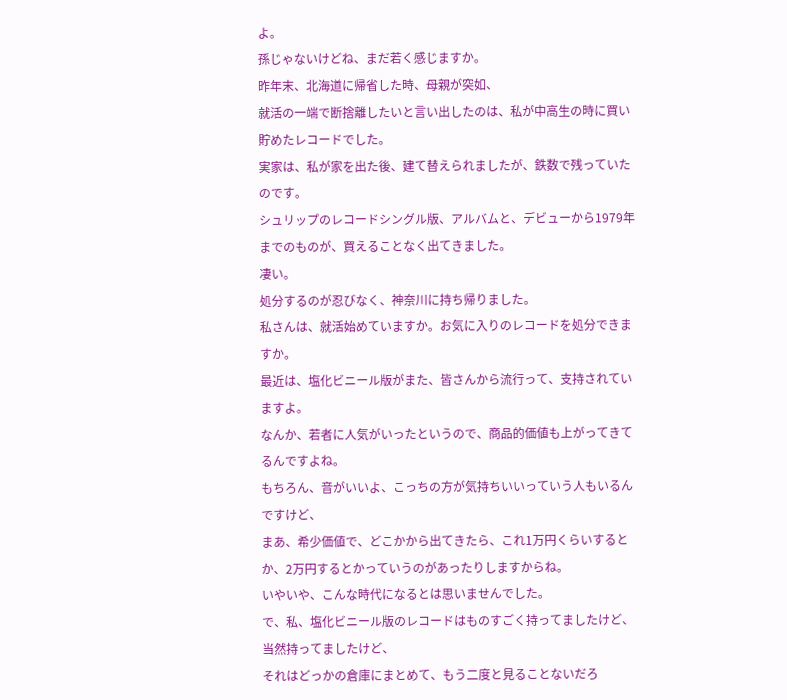よ。
孫じゃないけどね、まだ若く感じますか。
昨年末、北海道に帰省した時、母親が突如、
就活の一端で断捨離したいと言い出したのは、私が中高生の時に買い貯めたレコードでした。
実家は、私が家を出た後、建て替えられましたが、鉄数で残っていたのです。
シュリップのレコードシングル版、アルバムと、デビューから1979年までのものが、買えることなく出てきました。
凄い。
処分するのが忍びなく、神奈川に持ち帰りました。
私さんは、就活始めていますか。お気に入りのレコードを処分できますか。
最近は、塩化ビニール版がまた、皆さんから流行って、支持されていますよ。
なんか、若者に人気がいったというので、商品的価値も上がってきてるんですよね。
もちろん、音がいいよ、こっちの方が気持ちいいっていう人もいるんですけど、
まあ、希少価値で、どこかから出てきたら、これ1万円くらいするとか、2万円するとかっていうのがあったりしますからね。
いやいや、こんな時代になるとは思いませんでした。
で、私、塩化ビニール版のレコードはものすごく持ってましたけど、当然持ってましたけど、
それはどっかの倉庫にまとめて、もう二度と見ることないだろ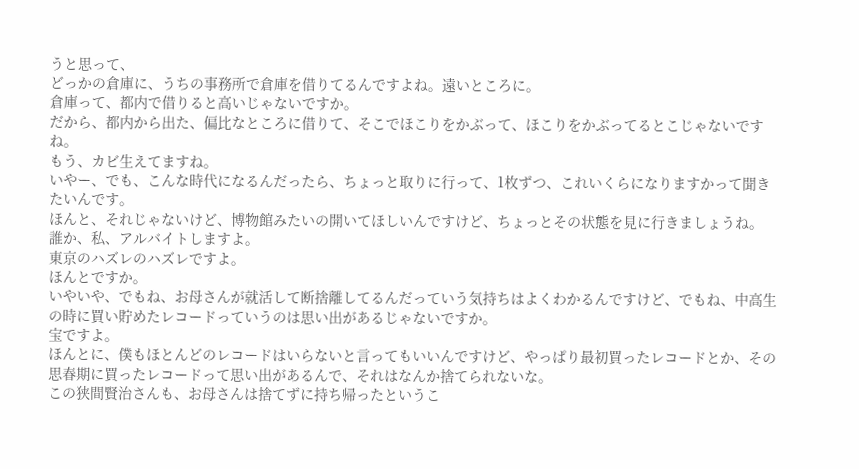うと思って、
どっかの倉庫に、うちの事務所で倉庫を借りてるんですよね。遠いところに。
倉庫って、都内で借りると高いじゃないですか。
だから、都内から出た、偏比なところに借りて、そこでほこりをかぶって、ほこりをかぶってるとこじゃないですね。
もう、カビ生えてますね。
いやー、でも、こんな時代になるんだったら、ちょっと取りに行って、1枚ずつ、これいくらになりますかって聞きたいんです。
ほんと、それじゃないけど、博物館みたいの開いてほしいんですけど、ちょっとその状態を見に行きましょうね。
誰か、私、アルバイトしますよ。
東京のハズレのハズレですよ。
ほんとですか。
いやいや、でもね、お母さんが就活して断捨離してるんだっていう気持ちはよくわかるんですけど、でもね、中高生の時に買い貯めたレコードっていうのは思い出があるじゃないですか。
宝ですよ。
ほんとに、僕もほとんどのレコードはいらないと言ってもいいんですけど、やっぱり最初買ったレコードとか、その思春期に買ったレコードって思い出があるんで、それはなんか捨てられないな。
この狭間賢治さんも、お母さんは捨てずに持ち帰ったというこ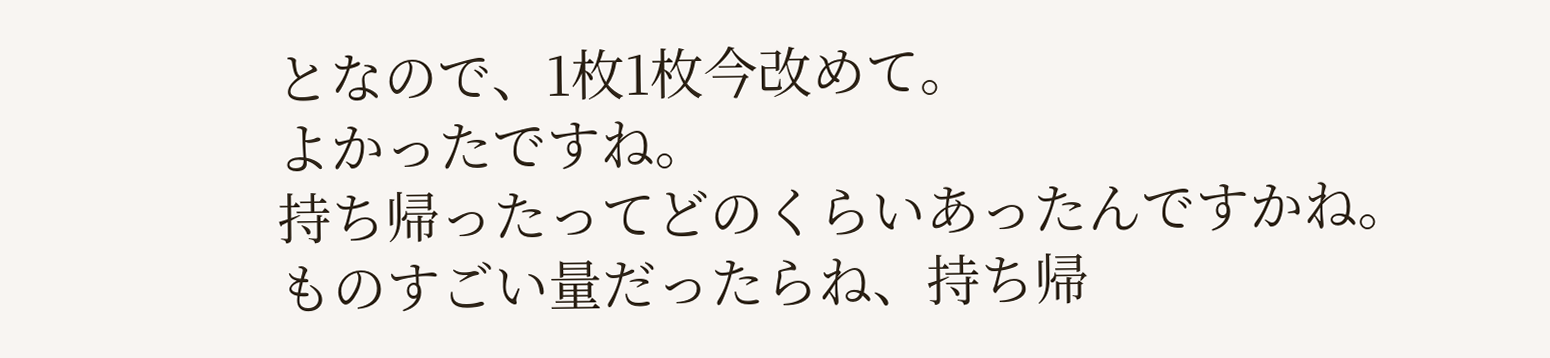となので、1枚1枚今改めて。
よかったですね。
持ち帰ったってどのくらいあったんですかね。
ものすごい量だったらね、持ち帰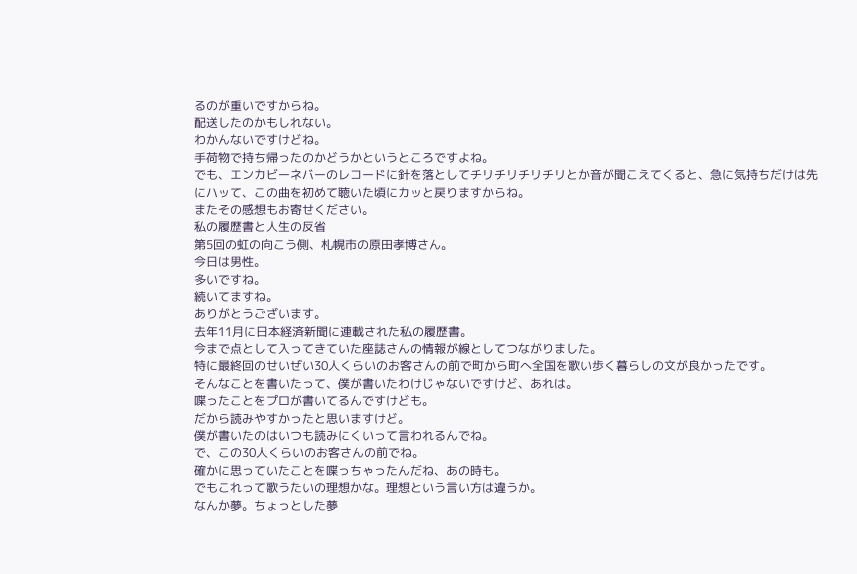るのが重いですからね。
配送したのかもしれない。
わかんないですけどね。
手荷物で持ち帰ったのかどうかというところですよね。
でも、エンカビーネバーのレコードに針を落としてチリチリチリチリとか音が聞こえてくると、急に気持ちだけは先にハッて、この曲を初めて聴いた頃にカッと戻りますからね。
またその感想もお寄せください。
私の履歴書と人生の反省
第5回の虹の向こう側、札幌市の原田孝博さん。
今日は男性。
多いですね。
続いてますね。
ありがとうございます。
去年11月に日本経済新聞に連載された私の履歴書。
今まで点として入ってきていた座誌さんの情報が線としてつながりました。
特に最終回のせいぜい30人くらいのお客さんの前で町から町へ全国を歌い歩く暮らしの文が良かったです。
そんなことを書いたって、僕が書いたわけじゃないですけど、あれは。
喋ったことをプロが書いてるんですけども。
だから読みやすかったと思いますけど。
僕が書いたのはいつも読みにくいって言われるんでね。
で、この30人くらいのお客さんの前でね。
確かに思っていたことを喋っちゃったんだね、あの時も。
でもこれって歌うたいの理想かな。理想という言い方は違うか。
なんか夢。ちょっとした夢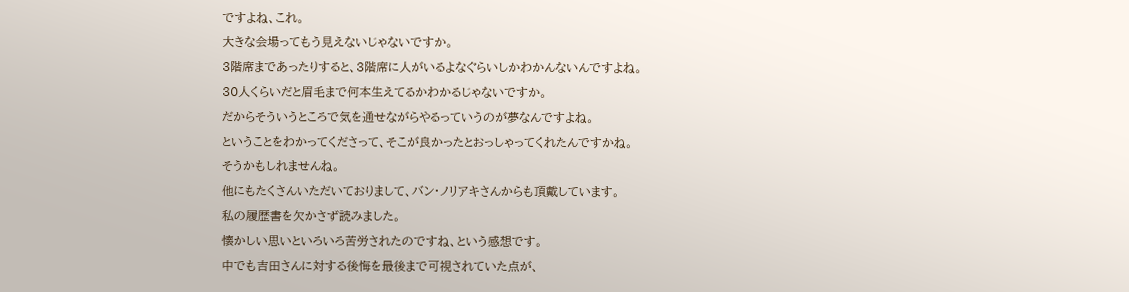ですよね、これ。
大きな会場ってもう見えないじゃないですか。
3階席まであったりすると、3階席に人がいるよなぐらいしかわかんないんですよね。
30人くらいだと眉毛まで何本生えてるかわかるじゃないですか。
だからそういうところで気を通せながらやるっていうのが夢なんですよね。
ということをわかってくださって、そこが良かったとおっしゃってくれたんですかね。
そうかもしれませんね。
他にもたくさんいただいておりまして、バン・ノリアキさんからも頂戴しています。
私の履歴書を欠かさず読みました。
懐かしい思いといろいろ苦労されたのですね、という感想です。
中でも吉田さんに対する後悔を最後まで可視されていた点が、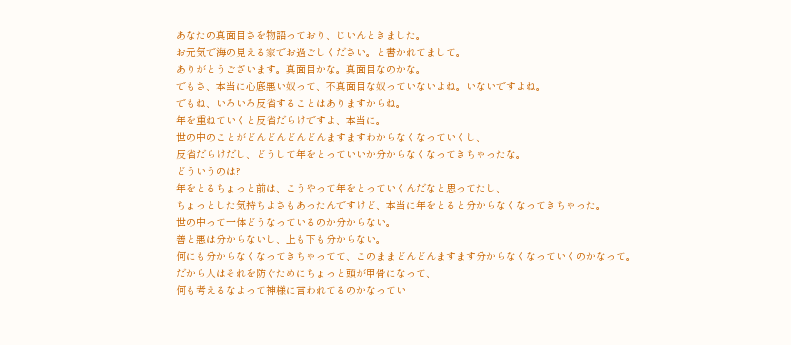あなたの真面目さを物語っており、じいんときました。
お元気で海の見える家でお過ごしください。と書かれてまして。
ありがとうございます。真面目かな。真面目なのかな。
でもさ、本当に心底悪い奴って、不真面目な奴っていないよね。いないですよね。
でもね、いろいろ反省することはありますからね。
年を重ねていくと反省だらけですよ、本当に。
世の中のことがどんどんどんどんますますわからなくなっていくし、
反省だらけだし、どうして年をとっていいか分からなくなってきちゃったな。
どういうのは?
年をとるちょっと前は、こうやって年をとっていくんだなと思ってたし、
ちょっとした気持ちよさもあったんですけど、本当に年をとると分からなくなってきちゃった。
世の中って一体どうなっているのか分からない。
善と悪は分からないし、上も下も分からない。
何にも分からなくなってきちゃってて、このままどんどんますます分からなくなっていくのかなって。
だから人はそれを防ぐためにちょっと頭が甲骨になって、
何も考えるなよって神様に言われてるのかなってい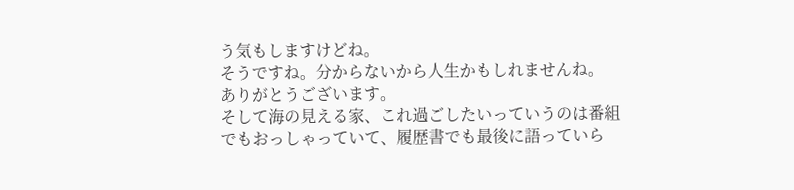う気もしますけどね。
そうですね。分からないから人生かもしれませんね。
ありがとうございます。
そして海の見える家、これ過ごしたいっていうのは番組でもおっしゃっていて、履歴書でも最後に語っていら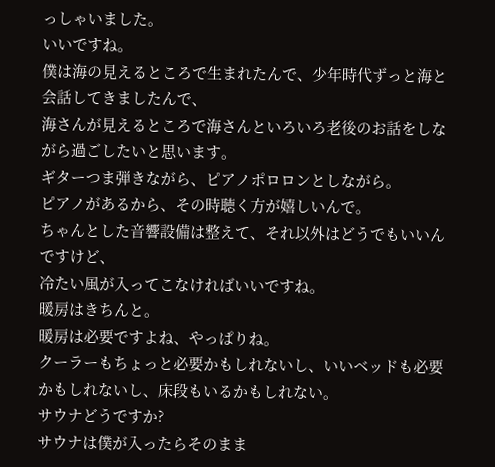っしゃいました。
いいですね。
僕は海の見えるところで生まれたんで、少年時代ずっと海と会話してきましたんで、
海さんが見えるところで海さんといろいろ老後のお話をしながら過ごしたいと思います。
ギターつま弾きながら、ピアノポロロンとしながら。
ピアノがあるから、その時聴く方が嬉しいんで。
ちゃんとした音響設備は整えて、それ以外はどうでもいいんですけど、
冷たい風が入ってこなければいいですね。
暖房はきちんと。
暖房は必要ですよね、やっぱりね。
クーラーもちょっと必要かもしれないし、いいベッドも必要かもしれないし、床段もいるかもしれない。
サウナどうですか?
サウナは僕が入ったらそのまま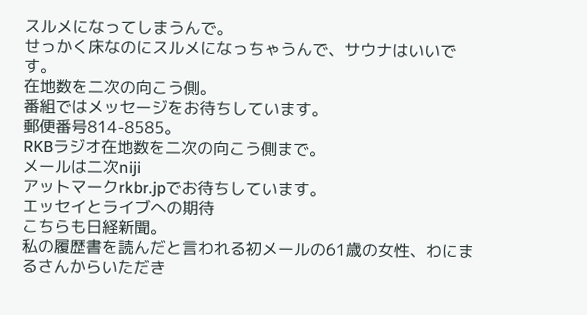スルメになってしまうんで。
せっかく床なのにスルメになっちゃうんで、サウナはいいです。
在地数を二次の向こう側。
番組ではメッセージをお待ちしています。
郵便番号814-8585。
RKBラジオ在地数を二次の向こう側まで。
メールは二次niji
アットマークrkbr.jpでお待ちしています。
エッセイとライブへの期待
こちらも日経新聞。
私の履歴書を読んだと言われる初メールの61歳の女性、わにまるさんからいただき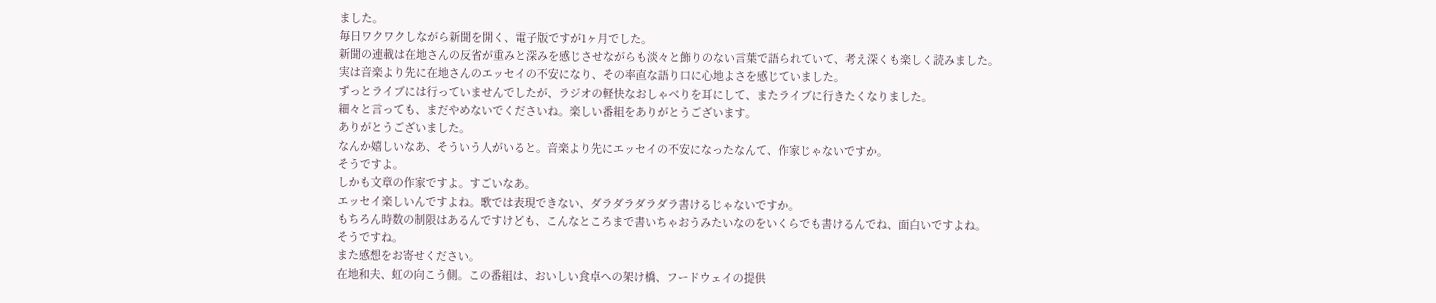ました。
毎日ワクワクしながら新聞を開く、電子版ですが1ヶ月でした。
新聞の連載は在地さんの反省が重みと深みを感じさせながらも淡々と飾りのない言葉で語られていて、考え深くも楽しく読みました。
実は音楽より先に在地さんのエッセイの不安になり、その率直な語り口に心地よさを感じていました。
ずっとライブには行っていませんでしたが、ラジオの軽快なおしゃべりを耳にして、またライブに行きたくなりました。
細々と言っても、まだやめないでくださいね。楽しい番組をありがとうございます。
ありがとうございました。
なんか嬉しいなあ、そういう人がいると。音楽より先にエッセイの不安になったなんて、作家じゃないですか。
そうですよ。
しかも文章の作家ですよ。すごいなあ。
エッセイ楽しいんですよね。歌では表現できない、ダラダラダラダラ書けるじゃないですか。
もちろん時数の制限はあるんですけども、こんなところまで書いちゃおうみたいなのをいくらでも書けるんでね、面白いですよね。
そうですね。
また感想をお寄せください。
在地和夫、虹の向こう側。この番組は、おいしい食卓への架け橋、フードウェイの提供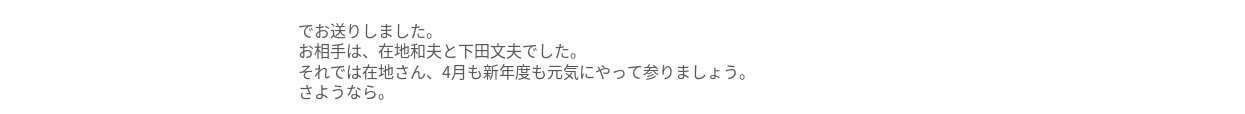でお送りしました。
お相手は、在地和夫と下田文夫でした。
それでは在地さん、4月も新年度も元気にやって参りましょう。
さようなら。